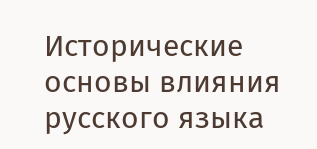Исторические основы влияния русского языка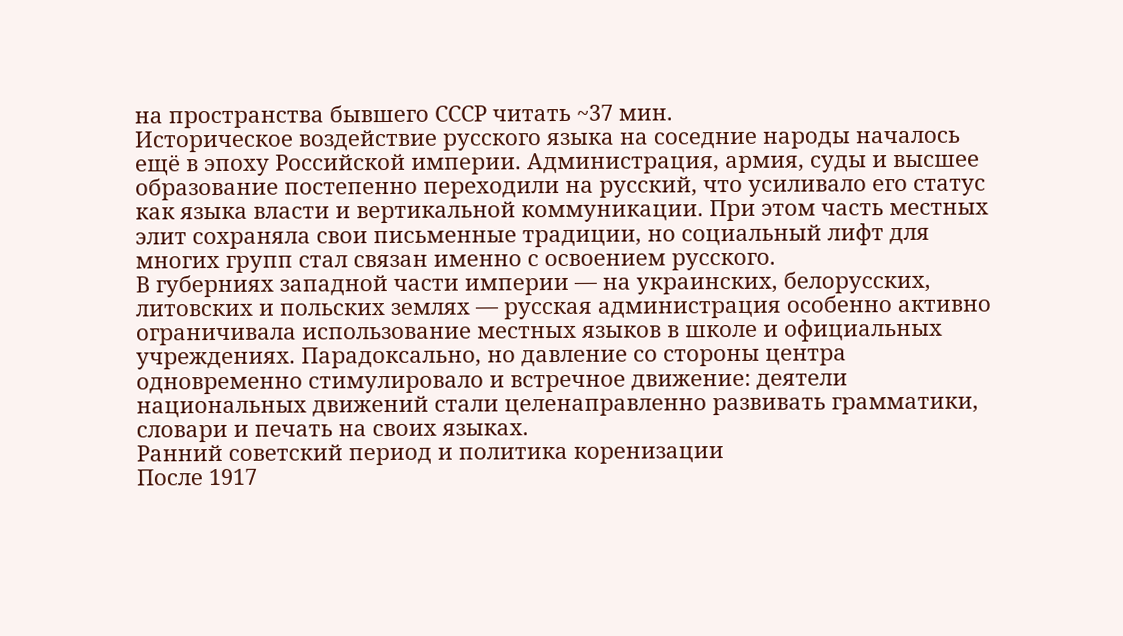на пространства бывшего СССР читать ~37 мин.
Историческое воздействие русского языка на соседние народы началось ещё в эпоху Российской империи. Администрация, армия, суды и высшее образование постепенно переходили на русский, что усиливало его статус как языка власти и вертикальной коммуникации. При этом часть местных элит сохраняла свои письменные традиции, но социальный лифт для многих групп стал связан именно с освоением русского.
В губерниях западной части империи — на украинских, белорусских, литовских и польских землях — русская администрация особенно активно ограничивала использование местных языков в школе и официальных учреждениях. Парадоксально, но давление со стороны центра одновременно стимулировало и встречное движение: деятели национальных движений стали целенаправленно развивать грамматики, словари и печать на своих языках.
Ранний советский период и политика коренизации
После 1917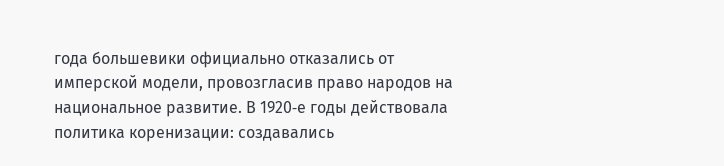года большевики официально отказались от имперской модели, провозгласив право народов на национальное развитие. В 1920‑е годы действовала политика коренизации: создавались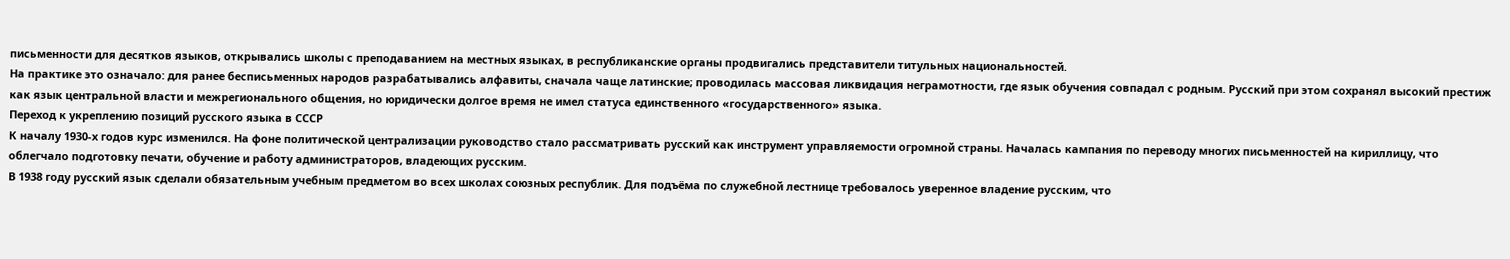письменности для десятков языков, открывались школы с преподаванием на местных языках, в республиканские органы продвигались представители титульных национальностей.
На практике это означало: для ранее бесписьменных народов разрабатывались алфавиты, сначала чаще латинские; проводилась массовая ликвидация неграмотности, где язык обучения совпадал с родным. Русский при этом сохранял высокий престиж как язык центральной власти и межрегионального общения, но юридически долгое время не имел статуса единственного «государственного» языка.
Переход к укреплению позиций русского языка в СССР
К началу 1930‑х годов курс изменился. На фоне политической централизации руководство стало рассматривать русский как инструмент управляемости огромной страны. Началась кампания по переводу многих письменностей на кириллицу, что облегчало подготовку печати, обучение и работу администраторов, владеющих русским.
В 1938 году русский язык сделали обязательным учебным предметом во всех школах союзных республик. Для подъёма по служебной лестнице требовалось уверенное владение русским, что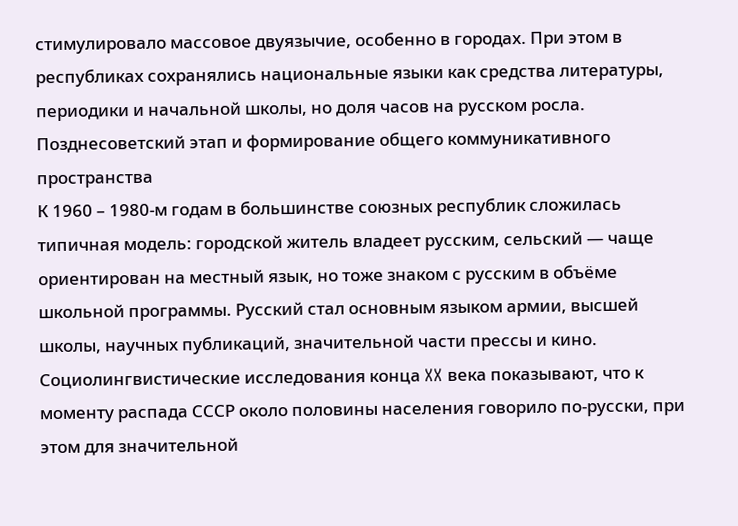стимулировало массовое двуязычие, особенно в городах. При этом в республиках сохранялись национальные языки как средства литературы, периодики и начальной школы, но доля часов на русском росла.
Позднесоветский этап и формирование общего коммуникативного пространства
К 1960 – 1980‑м годам в большинстве союзных республик сложилась типичная модель: городской житель владеет русским, сельский — чаще ориентирован на местный язык, но тоже знаком с русским в объёме школьной программы. Русский стал основным языком армии, высшей школы, научных публикаций, значительной части прессы и кино.
Социолингвистические исследования конца XX века показывают, что к моменту распада СССР около половины населения говорило по‑русски, при этом для значительной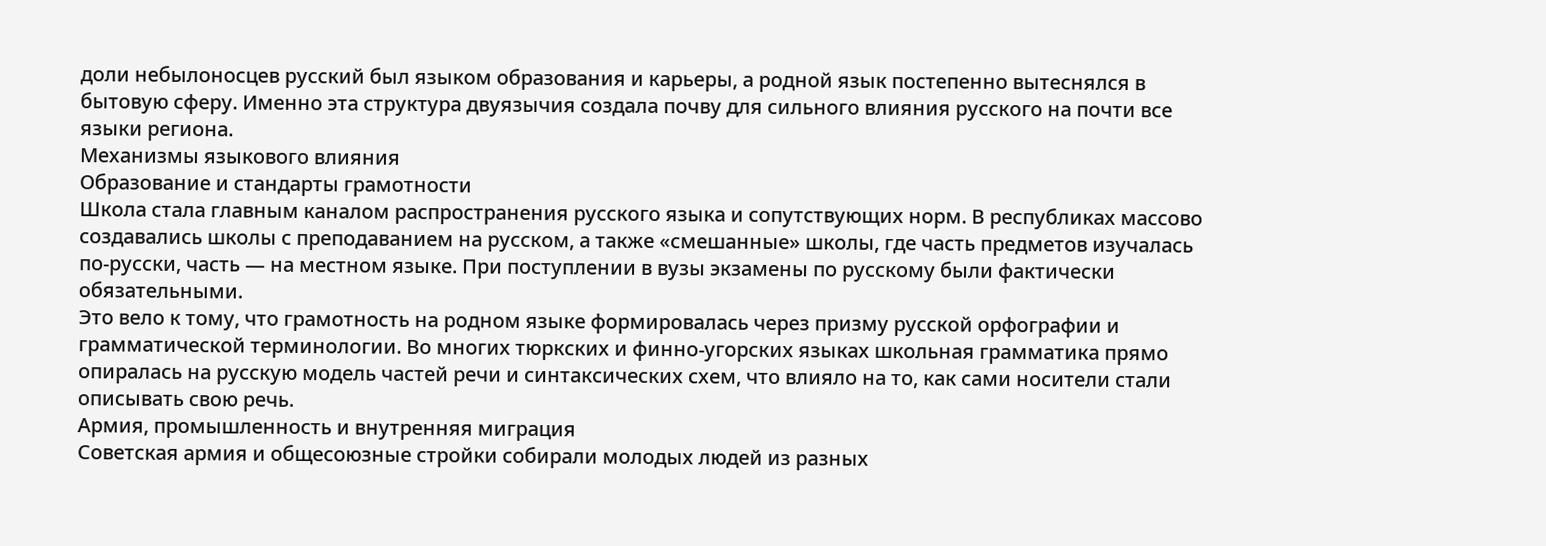доли небылоносцев русский был языком образования и карьеры, а родной язык постепенно вытеснялся в бытовую сферу. Именно эта структура двуязычия создала почву для сильного влияния русского на почти все языки региона.
Механизмы языкового влияния
Образование и стандарты грамотности
Школа стала главным каналом распространения русского языка и сопутствующих норм. В республиках массово создавались школы с преподаванием на русском, а также «смешанные» школы, где часть предметов изучалась по‑русски, часть — на местном языке. При поступлении в вузы экзамены по русскому были фактически обязательными.
Это вело к тому, что грамотность на родном языке формировалась через призму русской орфографии и грамматической терминологии. Во многих тюркских и финно‑угорских языках школьная грамматика прямо опиралась на русскую модель частей речи и синтаксических схем, что влияло на то, как сами носители стали описывать свою речь.
Армия, промышленность и внутренняя миграция
Советская армия и общесоюзные стройки собирали молодых людей из разных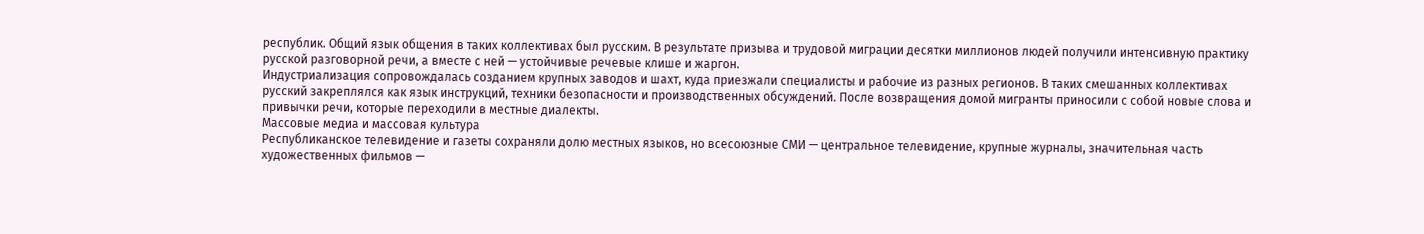республик. Общий язык общения в таких коллективах был русским. В результате призыва и трудовой миграции десятки миллионов людей получили интенсивную практику русской разговорной речи, а вместе с ней — устойчивые речевые клише и жаргон.
Индустриализация сопровождалась созданием крупных заводов и шахт, куда приезжали специалисты и рабочие из разных регионов. В таких смешанных коллективах русский закреплялся как язык инструкций, техники безопасности и производственных обсуждений. После возвращения домой мигранты приносили с собой новые слова и привычки речи, которые переходили в местные диалекты.
Массовые медиа и массовая культура
Республиканское телевидение и газеты сохраняли долю местных языков, но всесоюзные СМИ — центральное телевидение, крупные журналы, значительная часть художественных фильмов —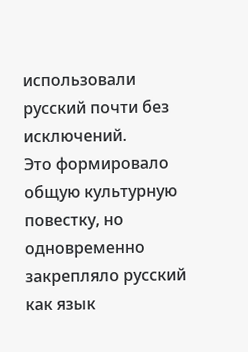использовали русский почти без исключений.
Это формировало общую культурную повестку, но одновременно закрепляло русский как язык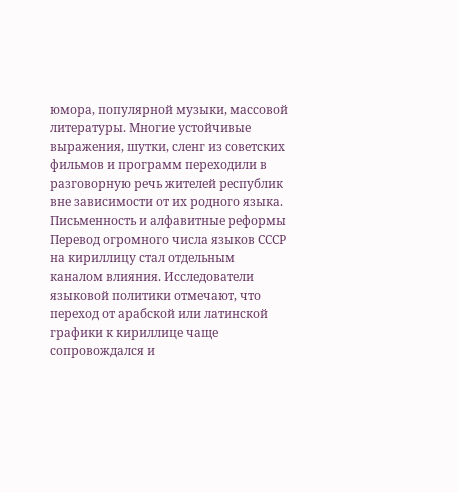юмора, популярной музыки, массовой литературы. Многие устойчивые выражения, шутки, сленг из советских фильмов и программ переходили в разговорную речь жителей республик вне зависимости от их родного языка.
Письменность и алфавитные реформы
Перевод огромного числа языков СССР на кириллицу стал отдельным каналом влияния. Исследователи языковой политики отмечают, что переход от арабской или латинской графики к кириллице чаще сопровождался и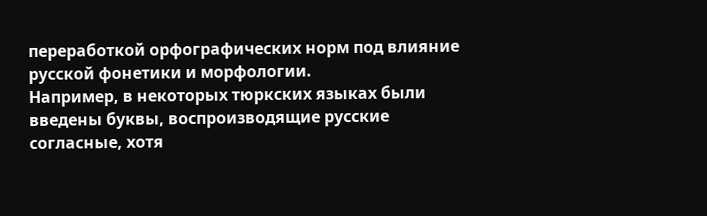переработкой орфографических норм под влияние русской фонетики и морфологии.
Например, в некоторых тюркских языках были введены буквы, воспроизводящие русские согласные, хотя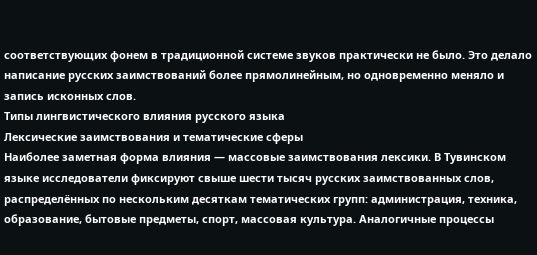соответствующих фонем в традиционной системе звуков практически не было. Это делало написание русских заимствований более прямолинейным, но одновременно меняло и запись исконных слов.
Типы лингвистического влияния русского языка
Лексические заимствования и тематические сферы
Наиболее заметная форма влияния — массовые заимствования лексики. В Тувинском языке исследователи фиксируют свыше шести тысяч русских заимствованных слов, распределённых по нескольким десяткам тематических групп: администрация, техника, образование, бытовые предметы, спорт, массовая культура. Аналогичные процессы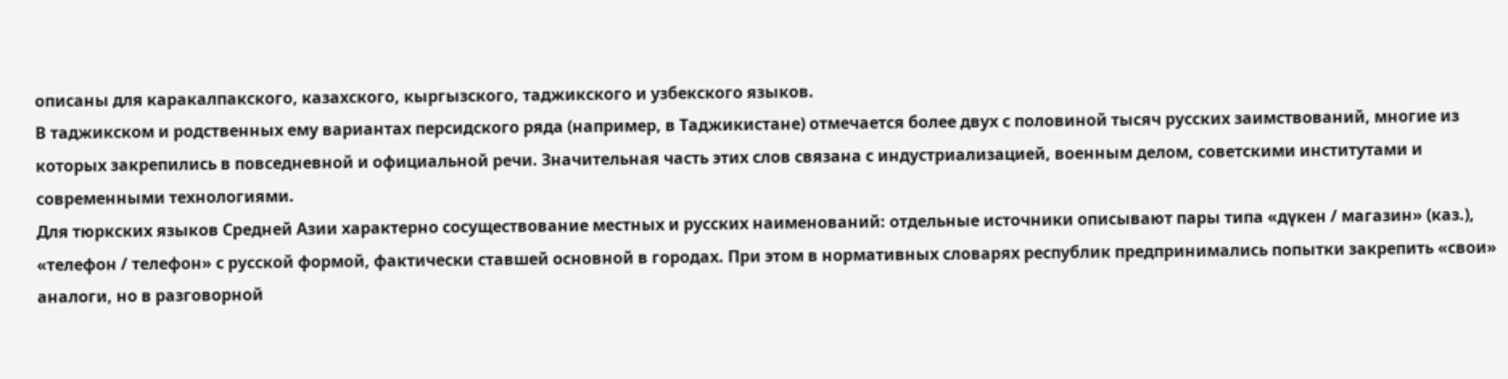описаны для каракалпакского, казахского, кыргызского, таджикского и узбекского языков.
В таджикском и родственных ему вариантах персидского ряда (например, в Таджикистане) отмечается более двух с половиной тысяч русских заимствований, многие из которых закрепились в повседневной и официальной речи. Значительная часть этих слов связана с индустриализацией, военным делом, советскими институтами и современными технологиями.
Для тюркских языков Средней Азии характерно сосуществование местных и русских наименований: отдельные источники описывают пары типа «дүкен / магазин» (каз.), «телефон / телефон» с русской формой, фактически ставшей основной в городах. При этом в нормативных словарях республик предпринимались попытки закрепить «свои» аналоги, но в разговорной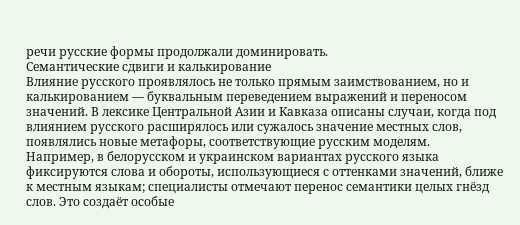речи русские формы продолжали доминировать.
Семантические сдвиги и калькирование
Влияние русского проявлялось не только прямым заимствованием, но и калькированием — буквальным переведением выражений и переносом значений. В лексике Центральной Азии и Кавказа описаны случаи, когда под влиянием русского расширялось или сужалось значение местных слов, появлялись новые метафоры, соответствующие русским моделям.
Например, в белорусском и украинском вариантах русского языка фиксируются слова и обороты, использующиеся с оттенками значений, ближе к местным языкам; специалисты отмечают перенос семантики целых гнёзд слов. Это создаёт особые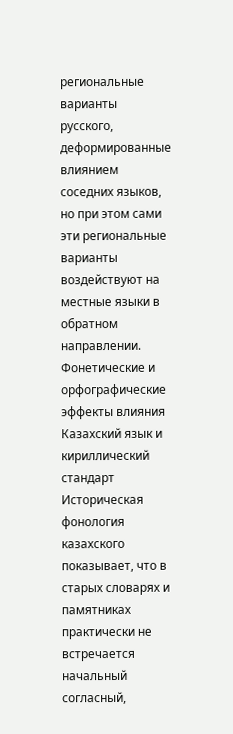региональные варианты русского, деформированные влиянием соседних языков, но при этом сами эти региональные варианты воздействуют на местные языки в обратном направлении.
Фонетические и орфографические эффекты влияния
Казахский язык и кириллический стандарт
Историческая фонология казахского показывает, что в старых словарях и памятниках практически не встречается начальный согласный,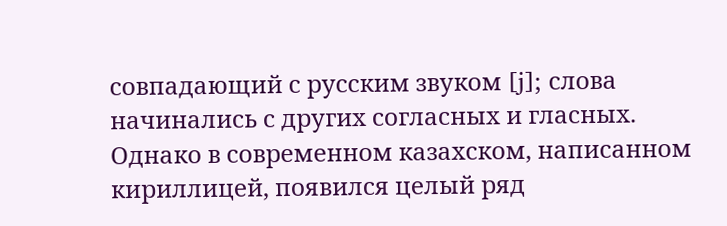совпадающий с русским звуком [j]; слова начинались с других согласных и гласных. Однако в современном казахском, написанном кириллицей, появился целый ряд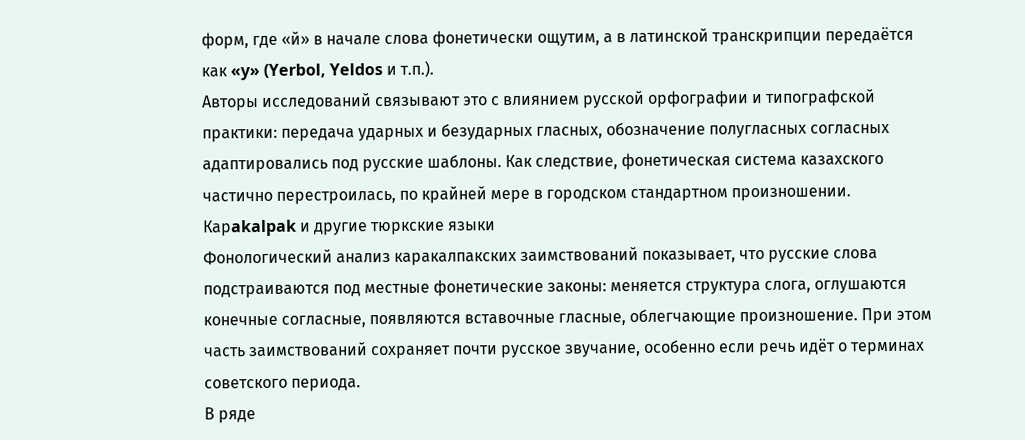форм, где «й» в начале слова фонетически ощутим, а в латинской транскрипции передаётся как «y» (Yerbol, Yeldos и т.п.).
Авторы исследований связывают это с влиянием русской орфографии и типографской практики: передача ударных и безударных гласных, обозначение полугласных согласных адаптировались под русские шаблоны. Как следствие, фонетическая система казахского частично перестроилась, по крайней мере в городском стандартном произношении.
Карakalpak и другие тюркские языки
Фонологический анализ каракалпакских заимствований показывает, что русские слова подстраиваются под местные фонетические законы: меняется структура слога, оглушаются конечные согласные, появляются вставочные гласные, облегчающие произношение. При этом часть заимствований сохраняет почти русское звучание, особенно если речь идёт о терминах советского периода.
В ряде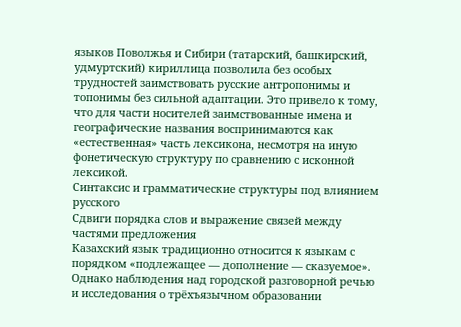языков Поволжья и Сибири (татарский, башкирский, удмуртский) кириллица позволила без особых трудностей заимствовать русские антропонимы и топонимы без сильной адаптации. Это привело к тому, что для части носителей заимствованные имена и географические названия воспринимаются как «естественная» часть лексикона, несмотря на иную фонетическую структуру по сравнению с исконной лексикой.
Синтаксис и грамматические структуры под влиянием русского
Сдвиги порядка слов и выражение связей между частями предложения
Казахский язык традиционно относится к языкам с порядком «подлежащее — дополнение — сказуемое». Однако наблюдения над городской разговорной речью и исследования о трёхъязычном образовании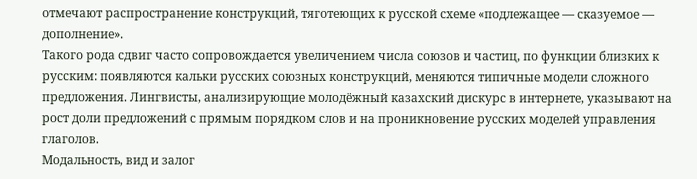отмечают распространение конструкций, тяготеющих к русской схеме «подлежащее — сказуемое — дополнение».
Такого рода сдвиг часто сопровождается увеличением числа союзов и частиц, по функции близких к русским: появляются кальки русских союзных конструкций, меняются типичные модели сложного предложения. Лингвисты, анализирующие молодёжный казахский дискурс в интернете, указывают на рост доли предложений с прямым порядком слов и на проникновение русских моделей управления глаголов.
Модальность, вид и залог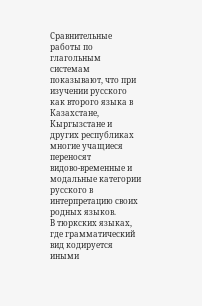Сравнительные работы по глагольным системам показывают, что при изучении русского как второго языка в Казахстане, Кыргызстане и других республиках многие учащиеся переносят видово‑временные и модальные категории русского в интерпретацию своих родных языков.
В тюркских языках, где грамматический вид кодируется иными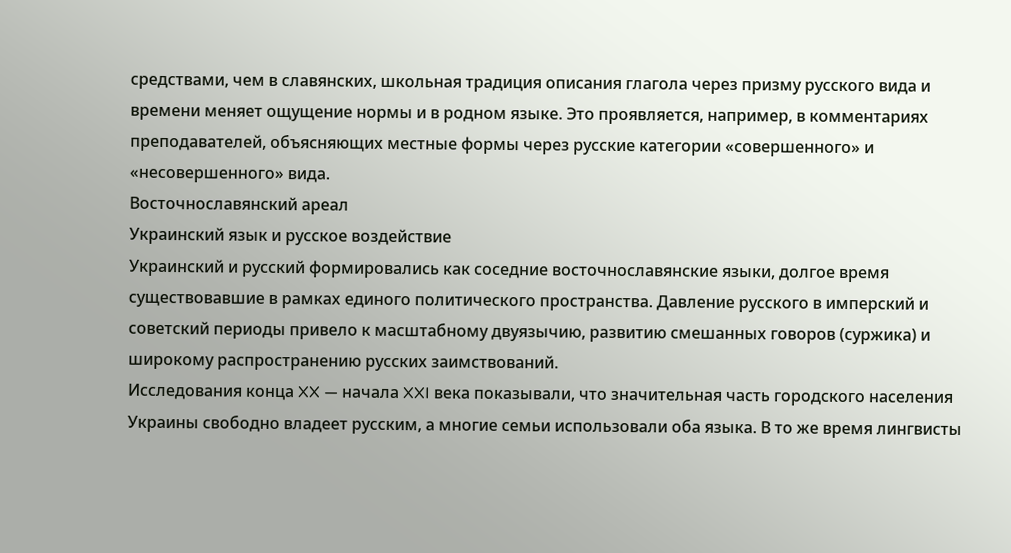средствами, чем в славянских, школьная традиция описания глагола через призму русского вида и времени меняет ощущение нормы и в родном языке. Это проявляется, например, в комментариях преподавателей, объясняющих местные формы через русские категории «совершенного» и «несовершенного» вида.
Восточнославянский ареал
Украинский язык и русское воздействие
Украинский и русский формировались как соседние восточнославянские языки, долгое время существовавшие в рамках единого политического пространства. Давление русского в имперский и советский периоды привело к масштабному двуязычию, развитию смешанных говоров (суржика) и широкому распространению русских заимствований.
Исследования конца XX — начала XXI века показывали, что значительная часть городского населения Украины свободно владеет русским, а многие семьи использовали оба языка. В то же время лингвисты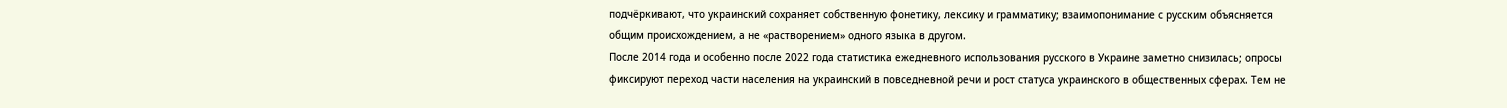подчёркивают, что украинский сохраняет собственную фонетику, лексику и грамматику; взаимопонимание с русским объясняется общим происхождением, а не «растворением» одного языка в другом.
После 2014 года и особенно после 2022 года статистика ежедневного использования русского в Украине заметно снизилась; опросы фиксируют переход части населения на украинский в повседневной речи и рост статуса украинского в общественных сферах. Тем не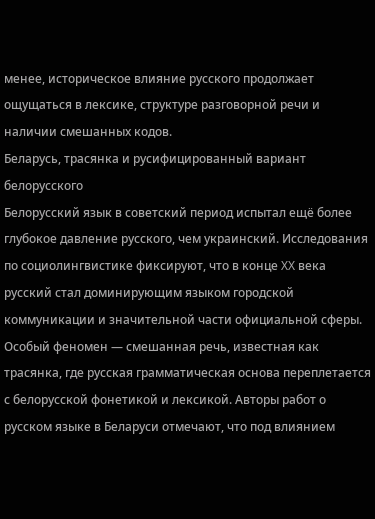менее, историческое влияние русского продолжает ощущаться в лексике, структуре разговорной речи и наличии смешанных кодов.
Беларусь, трасянка и русифицированный вариант белорусского
Белорусский язык в советский период испытал ещё более глубокое давление русского, чем украинский. Исследования по социолингвистике фиксируют, что в конце XX века русский стал доминирующим языком городской коммуникации и значительной части официальной сферы.
Особый феномен — смешанная речь, известная как трасянка, где русская грамматическая основа переплетается с белорусской фонетикой и лексикой. Авторы работ о русском языке в Беларуси отмечают, что под влиянием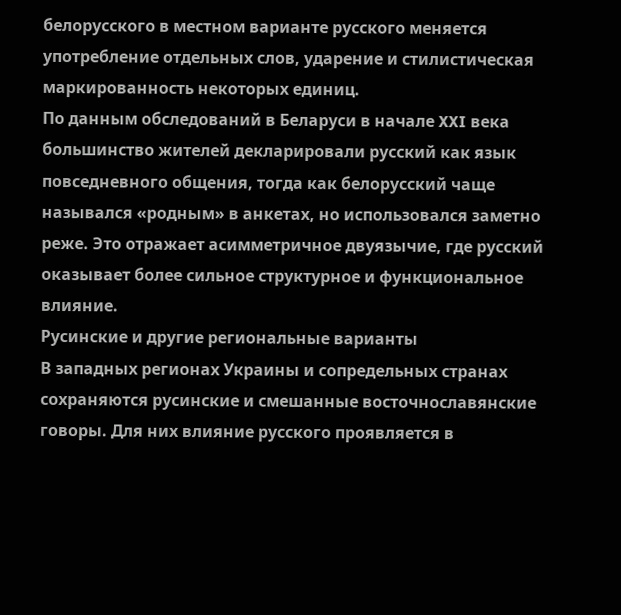белорусского в местном варианте русского меняется употребление отдельных слов, ударение и стилистическая маркированность некоторых единиц.
По данным обследований в Беларуси в начале XXI века большинство жителей декларировали русский как язык повседневного общения, тогда как белорусский чаще назывался «родным» в анкетах, но использовался заметно реже. Это отражает асимметричное двуязычие, где русский оказывает более сильное структурное и функциональное влияние.
Русинские и другие региональные варианты
В западных регионах Украины и сопредельных странах сохраняются русинские и смешанные восточнославянские говоры. Для них влияние русского проявляется в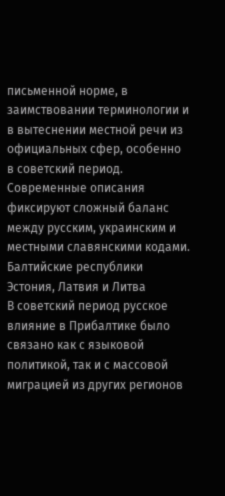письменной норме, в заимствовании терминологии и в вытеснении местной речи из официальных сфер, особенно в советский период. Современные описания фиксируют сложный баланс между русским, украинским и местными славянскими кодами.
Балтийские республики
Эстония, Латвия и Литва
В советский период русское влияние в Прибалтике было связано как с языковой политикой, так и с массовой миграцией из других регионов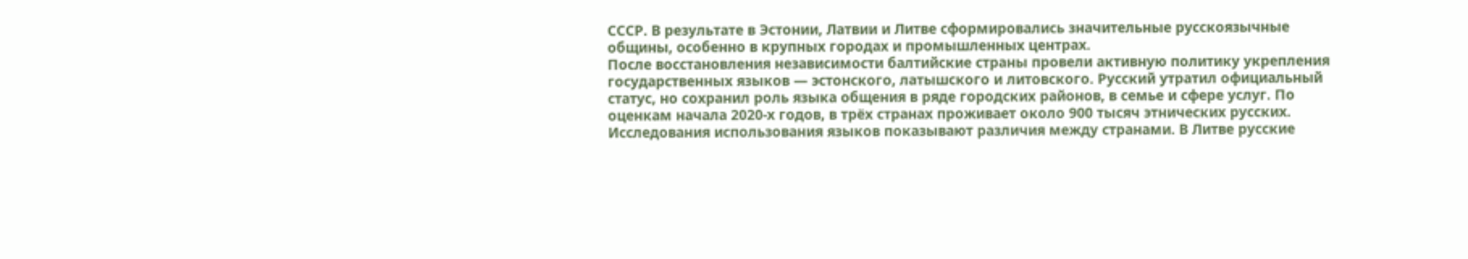СССР. В результате в Эстонии, Латвии и Литве сформировались значительные русскоязычные общины, особенно в крупных городах и промышленных центрах.
После восстановления независимости балтийские страны провели активную политику укрепления государственных языков — эстонского, латышского и литовского. Русский утратил официальный статус, но сохранил роль языка общения в ряде городских районов, в семье и сфере услуг. По оценкам начала 2020‑х годов, в трёх странах проживает около 900 тысяч этнических русских.
Исследования использования языков показывают различия между странами. В Литве русские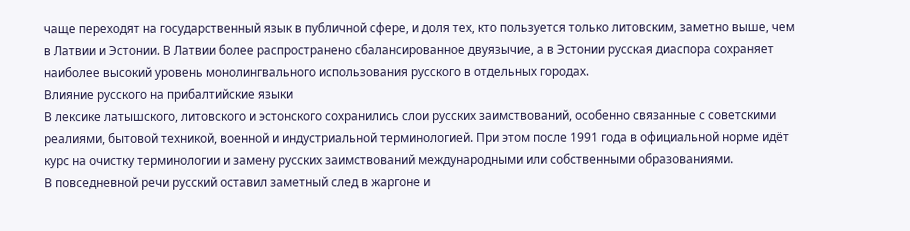чаще переходят на государственный язык в публичной сфере, и доля тех, кто пользуется только литовским, заметно выше, чем в Латвии и Эстонии. В Латвии более распространено сбалансированное двуязычие, а в Эстонии русская диаспора сохраняет наиболее высокий уровень монолингвального использования русского в отдельных городах.
Влияние русского на прибалтийские языки
В лексике латышского, литовского и эстонского сохранились слои русских заимствований, особенно связанные с советскими реалиями, бытовой техникой, военной и индустриальной терминологией. При этом после 1991 года в официальной норме идёт курс на очистку терминологии и замену русских заимствований международными или собственными образованиями.
В повседневной речи русский оставил заметный след в жаргоне и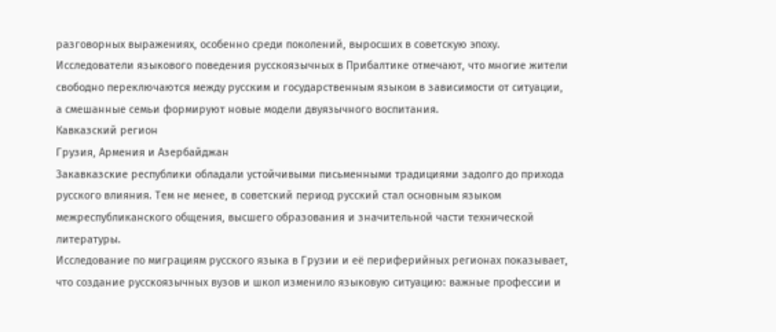разговорных выражениях, особенно среди поколений, выросших в советскую эпоху. Исследователи языкового поведения русскоязычных в Прибалтике отмечают, что многие жители свободно переключаются между русским и государственным языком в зависимости от ситуации, а смешанные семьи формируют новые модели двуязычного воспитания.
Кавказский регион
Грузия, Армения и Азербайджан
Закавказские республики обладали устойчивыми письменными традициями задолго до прихода русского влияния. Тем не менее, в советский период русский стал основным языком межреспубликанского общения, высшего образования и значительной части технической литературы.
Исследование по миграциям русского языка в Грузии и её периферийных регионах показывает, что создание русскоязычных вузов и школ изменило языковую ситуацию: важные профессии и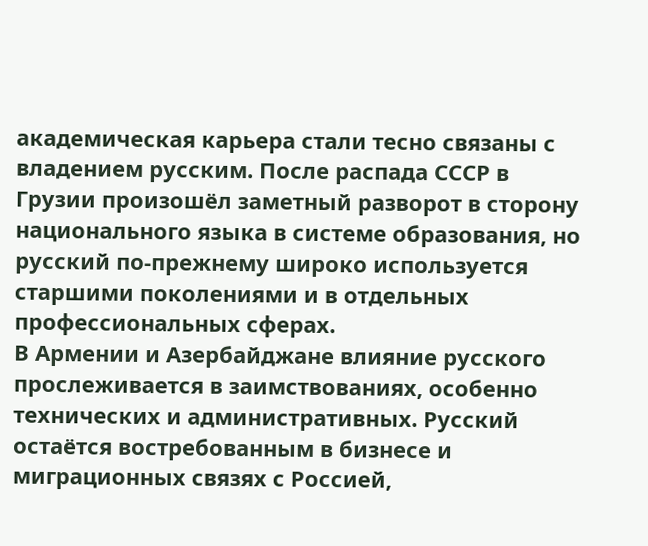академическая карьера стали тесно связаны с владением русским. После распада СССР в Грузии произошёл заметный разворот в сторону национального языка в системе образования, но русский по‑прежнему широко используется старшими поколениями и в отдельных профессиональных сферах.
В Армении и Азербайджане влияние русского прослеживается в заимствованиях, особенно технических и административных. Русский остаётся востребованным в бизнесе и миграционных связях с Россией,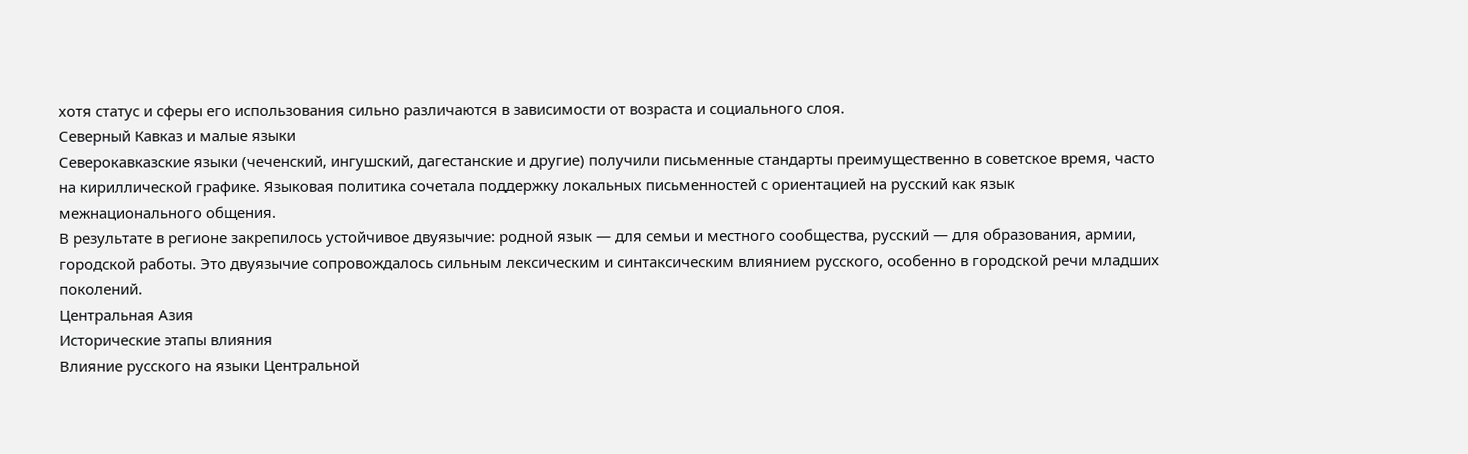хотя статус и сферы его использования сильно различаются в зависимости от возраста и социального слоя.
Северный Кавказ и малые языки
Северокавказские языки (чеченский, ингушский, дагестанские и другие) получили письменные стандарты преимущественно в советское время, часто на кириллической графике. Языковая политика сочетала поддержку локальных письменностей с ориентацией на русский как язык межнационального общения.
В результате в регионе закрепилось устойчивое двуязычие: родной язык — для семьи и местного сообщества, русский — для образования, армии, городской работы. Это двуязычие сопровождалось сильным лексическим и синтаксическим влиянием русского, особенно в городской речи младших поколений.
Центральная Азия
Исторические этапы влияния
Влияние русского на языки Центральной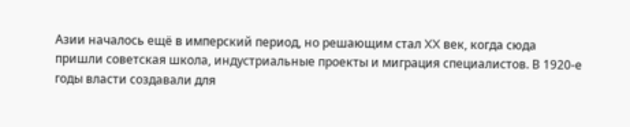Азии началось ещё в имперский период, но решающим стал XX век, когда сюда пришли советская школа, индустриальные проекты и миграция специалистов. В 1920‑е годы власти создавали для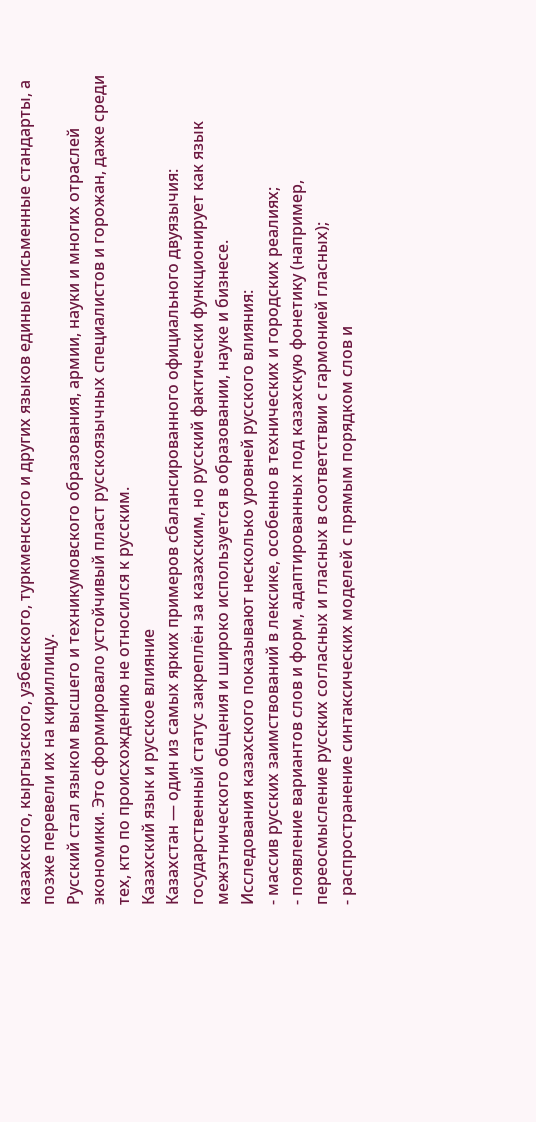казахского, кыргызского, узбекского, туркменского и других языков единые письменные стандарты, а позже перевели их на кириллицу.
Русский стал языком высшего и техникумовского образования, армии, науки и многих отраслей экономики. Это сформировало устойчивый пласт русскоязычных специалистов и горожан, даже среди тех, кто по происхождению не относился к русским.
Казахский язык и русское влияние
Казахстан — один из самых ярких примеров сбалансированного официального двуязычия: государственный статус закреплён за казахским, но русский фактически функционирует как язык межэтнического общения и широко используется в образовании, науке и бизнесе.
Исследования казахского показывают несколько уровней русского влияния:
- массив русских заимствований в лексике, особенно в технических и городских реалиях;
- появление вариантов слов и форм, адаптированных под казахскую фонетику (например, переосмысление русских согласных и гласных в соответствии с гармонией гласных);
- распространение синтаксических моделей с прямым порядком слов и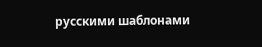русскими шаблонами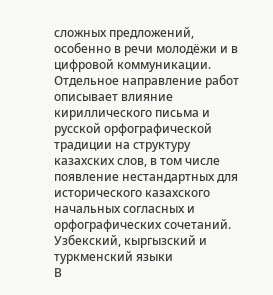сложных предложений, особенно в речи молодёжи и в цифровой коммуникации.
Отдельное направление работ описывает влияние кириллического письма и русской орфографической традиции на структуру казахских слов, в том числе появление нестандартных для исторического казахского начальных согласных и орфографических сочетаний.
Узбекский, кыргызский и туркменский языки
В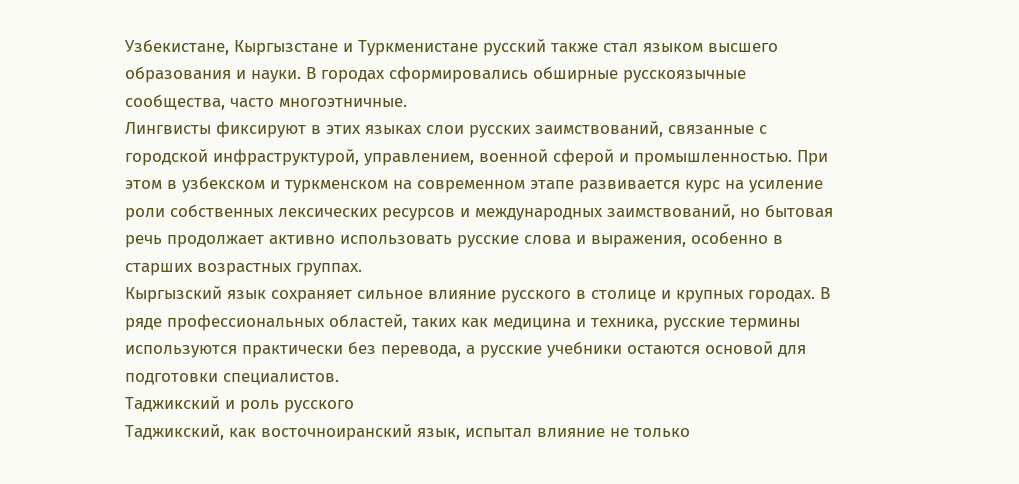Узбекистане, Кыргызстане и Туркменистане русский также стал языком высшего образования и науки. В городах сформировались обширные русскоязычные сообщества, часто многоэтничные.
Лингвисты фиксируют в этих языках слои русских заимствований, связанные с городской инфраструктурой, управлением, военной сферой и промышленностью. При этом в узбекском и туркменском на современном этапе развивается курс на усиление роли собственных лексических ресурсов и международных заимствований, но бытовая речь продолжает активно использовать русские слова и выражения, особенно в старших возрастных группах.
Кыргызский язык сохраняет сильное влияние русского в столице и крупных городах. В ряде профессиональных областей, таких как медицина и техника, русские термины используются практически без перевода, а русские учебники остаются основой для подготовки специалистов.
Таджикский и роль русского
Таджикский, как восточноиранский язык, испытал влияние не только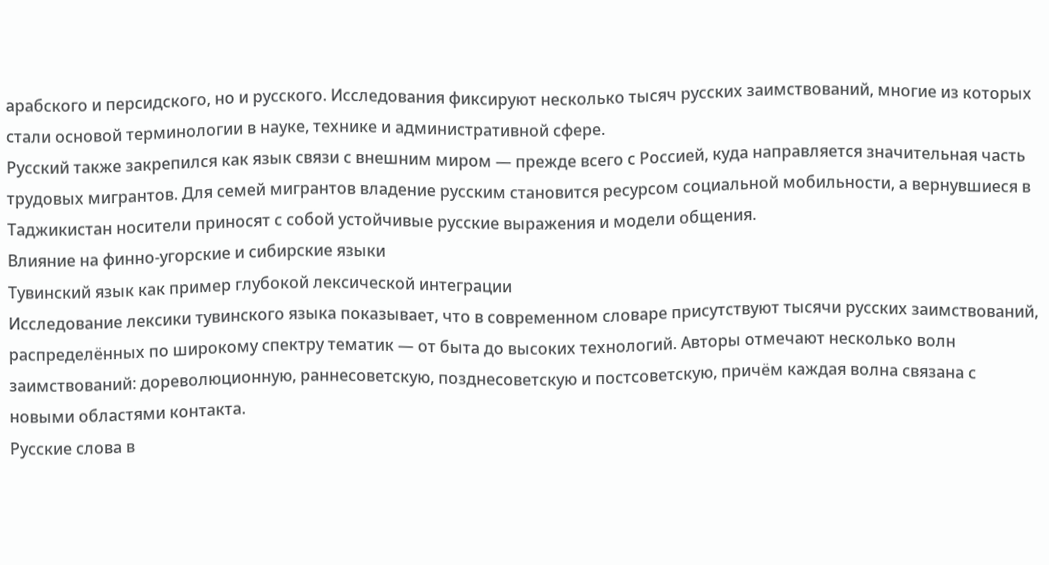арабского и персидского, но и русского. Исследования фиксируют несколько тысяч русских заимствований, многие из которых стали основой терминологии в науке, технике и административной сфере.
Русский также закрепился как язык связи с внешним миром — прежде всего с Россией, куда направляется значительная часть трудовых мигрантов. Для семей мигрантов владение русским становится ресурсом социальной мобильности, а вернувшиеся в Таджикистан носители приносят с собой устойчивые русские выражения и модели общения.
Влияние на финно‑угорские и сибирские языки
Тувинский язык как пример глубокой лексической интеграции
Исследование лексики тувинского языка показывает, что в современном словаре присутствуют тысячи русских заимствований, распределённых по широкому спектру тематик — от быта до высоких технологий. Авторы отмечают несколько волн заимствований: дореволюционную, раннесоветскую, позднесоветскую и постсоветскую, причём каждая волна связана с новыми областями контакта.
Русские слова в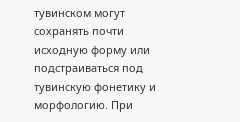тувинском могут сохранять почти исходную форму или подстраиваться под тувинскую фонетику и морфологию. При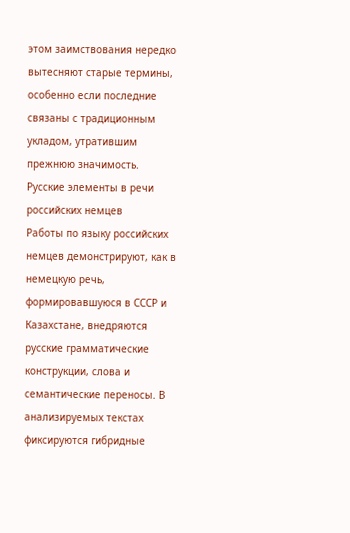этом заимствования нередко вытесняют старые термины, особенно если последние связаны с традиционным укладом, утратившим прежнюю значимость.
Русские элементы в речи российских немцев
Работы по языку российских немцев демонстрируют, как в немецкую речь, формировавшуюся в СССР и Казахстане, внедряются русские грамматические конструкции, слова и семантические переносы. В анализируемых текстах фиксируются гибридные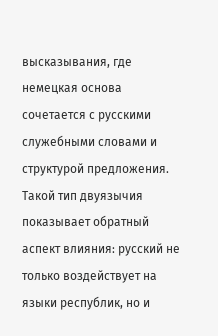высказывания, где немецкая основа сочетается с русскими служебными словами и структурой предложения.
Такой тип двуязычия показывает обратный аспект влияния: русский не только воздействует на языки республик, но и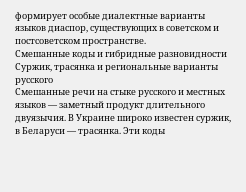формирует особые диалектные варианты языков диаспор, существующих в советском и постсоветском пространстве.
Смешанные коды и гибридные разновидности
Суржик, трасянка и региональные варианты русского
Смешанные речи на стыке русского и местных языков — заметный продукт длительного двуязычия. В Украине широко известен суржик, в Беларуси — трасянка. Эти коды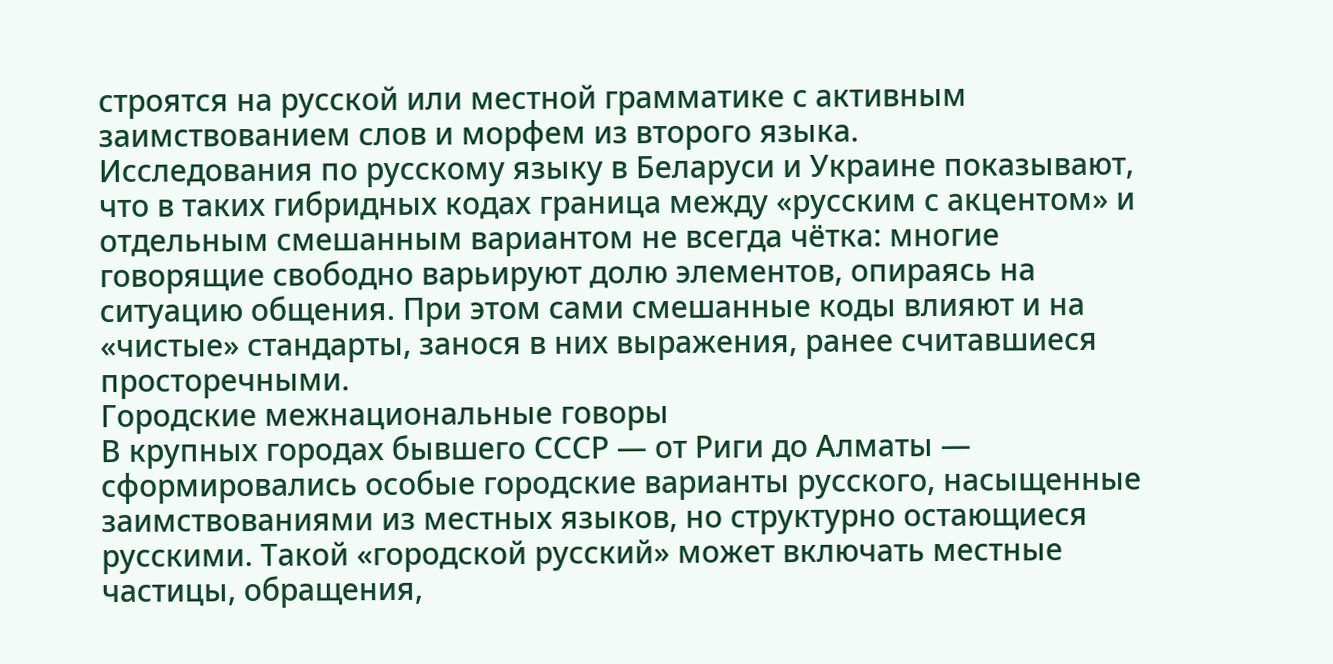строятся на русской или местной грамматике с активным заимствованием слов и морфем из второго языка.
Исследования по русскому языку в Беларуси и Украине показывают, что в таких гибридных кодах граница между «русским с акцентом» и отдельным смешанным вариантом не всегда чётка: многие говорящие свободно варьируют долю элементов, опираясь на ситуацию общения. При этом сами смешанные коды влияют и на «чистые» стандарты, занося в них выражения, ранее считавшиеся просторечными.
Городские межнациональные говоры
В крупных городах бывшего СССР — от Риги до Алматы — сформировались особые городские варианты русского, насыщенные заимствованиями из местных языков, но структурно остающиеся русскими. Такой «городской русский» может включать местные частицы, обращения,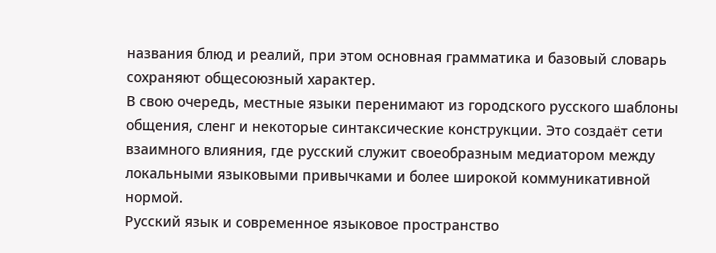названия блюд и реалий, при этом основная грамматика и базовый словарь сохраняют общесоюзный характер.
В свою очередь, местные языки перенимают из городского русского шаблоны общения, сленг и некоторые синтаксические конструкции. Это создаёт сети взаимного влияния, где русский служит своеобразным медиатором между локальными языковыми привычками и более широкой коммуникативной нормой.
Русский язык и современное языковое пространство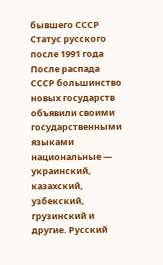бывшего СССР
Статус русского после 1991 года
После распада СССР большинство новых государств объявили своими государственными языками национальные — украинский, казахский, узбекский, грузинский и другие. Русский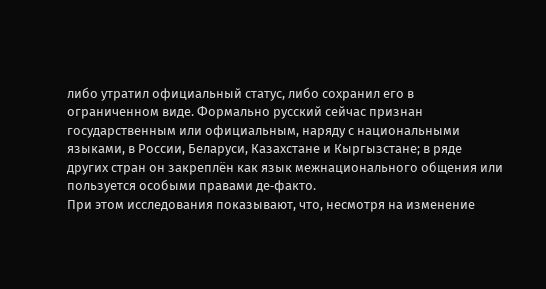либо утратил официальный статус, либо сохранил его в ограниченном виде. Формально русский сейчас признан государственным или официальным, наряду с национальными языками, в России, Беларуси, Казахстане и Кыргызстане; в ряде других стран он закреплён как язык межнационального общения или пользуется особыми правами де‑факто.
При этом исследования показывают, что, несмотря на изменение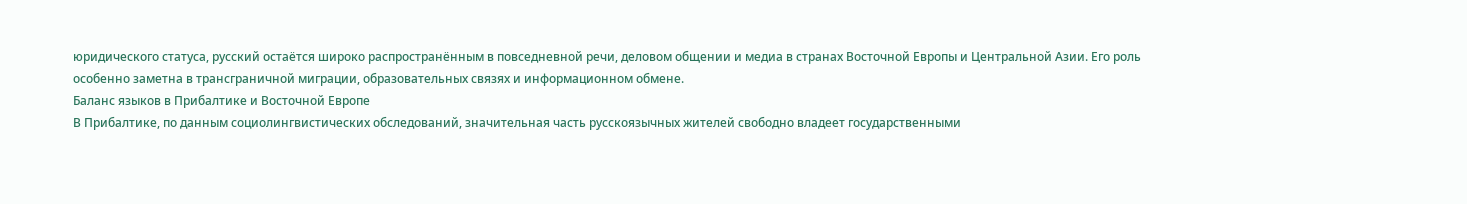юридического статуса, русский остаётся широко распространённым в повседневной речи, деловом общении и медиа в странах Восточной Европы и Центральной Азии. Его роль особенно заметна в трансграничной миграции, образовательных связях и информационном обмене.
Баланс языков в Прибалтике и Восточной Европе
В Прибалтике, по данным социолингвистических обследований, значительная часть русскоязычных жителей свободно владеет государственными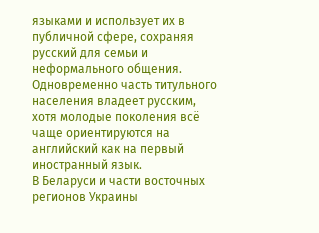языками и использует их в публичной сфере, сохраняя русский для семьи и неформального общения. Одновременно часть титульного населения владеет русским, хотя молодые поколения всё чаще ориентируются на английский как на первый иностранный язык.
В Беларуси и части восточных регионов Украины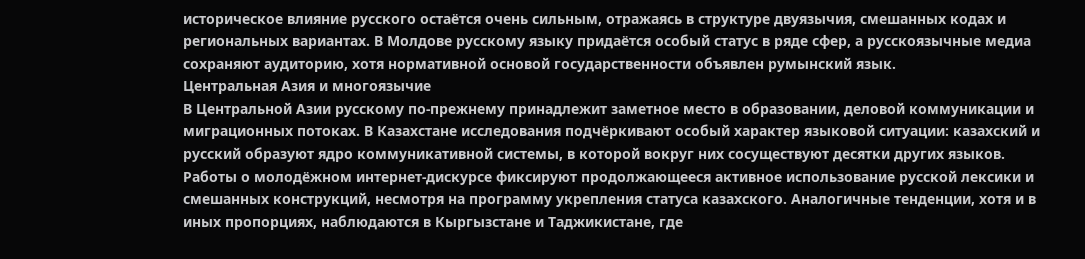историческое влияние русского остаётся очень сильным, отражаясь в структуре двуязычия, смешанных кодах и региональных вариантах. В Молдове русскому языку придаётся особый статус в ряде сфер, а русскоязычные медиа сохраняют аудиторию, хотя нормативной основой государственности объявлен румынский язык.
Центральная Азия и многоязычие
В Центральной Азии русскому по‑прежнему принадлежит заметное место в образовании, деловой коммуникации и миграционных потоках. В Казахстане исследования подчёркивают особый характер языковой ситуации: казахский и русский образуют ядро коммуникативной системы, в которой вокруг них сосуществуют десятки других языков.
Работы о молодёжном интернет‑дискурсе фиксируют продолжающееся активное использование русской лексики и смешанных конструкций, несмотря на программу укрепления статуса казахского. Аналогичные тенденции, хотя и в иных пропорциях, наблюдаются в Кыргызстане и Таджикистане, где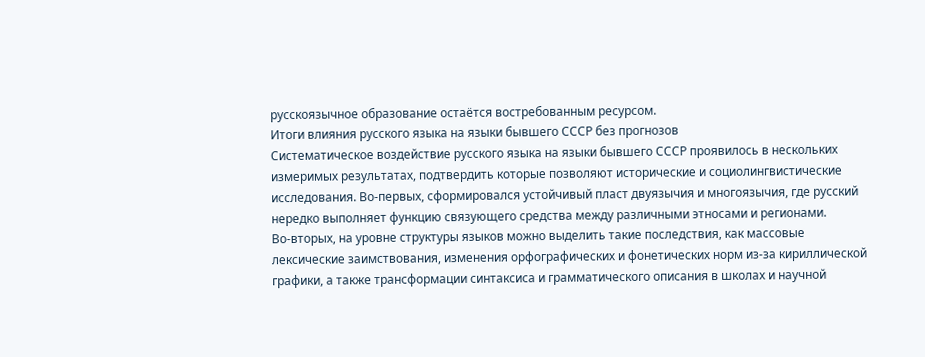русскоязычное образование остаётся востребованным ресурсом.
Итоги влияния русского языка на языки бывшего СССР без прогнозов
Систематическое воздействие русского языка на языки бывшего СССР проявилось в нескольких измеримых результатах, подтвердить которые позволяют исторические и социолингвистические исследования. Во‑первых, сформировался устойчивый пласт двуязычия и многоязычия, где русский нередко выполняет функцию связующего средства между различными этносами и регионами.
Во‑вторых, на уровне структуры языков можно выделить такие последствия, как массовые лексические заимствования, изменения орфографических и фонетических норм из‑за кириллической графики, а также трансформации синтаксиса и грамматического описания в школах и научной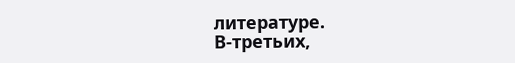литературе.
В‑третьих,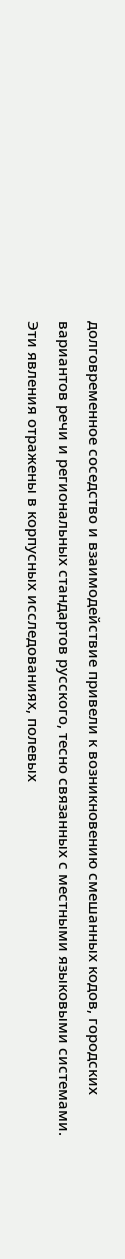долговременное соседство и взаимодействие привели к возникновению смешанных кодов, городских вариантов речи и региональных стандартов русского, тесно связанных с местными языковыми системами. Эти явления отражены в корпусных исследованиях, полевых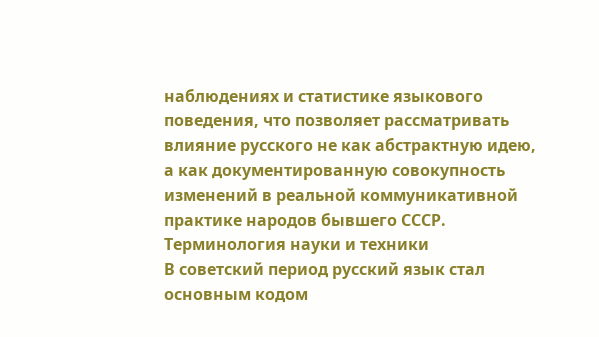наблюдениях и статистике языкового поведения, что позволяет рассматривать влияние русского не как абстрактную идею, а как документированную совокупность изменений в реальной коммуникативной практике народов бывшего СССР.
Терминология науки и техники
В советский период русский язык стал основным кодом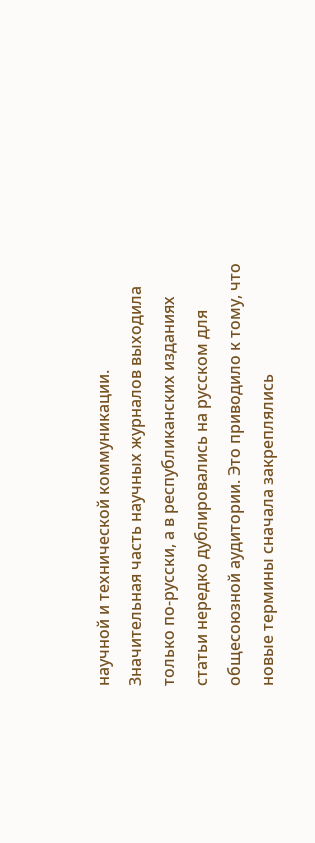научной и технической коммуникации. Значительная часть научных журналов выходила только по‑русски, а в республиканских изданиях статьи нередко дублировались на русском для общесоюзной аудитории. Это приводило к тому, что новые термины сначала закреплялись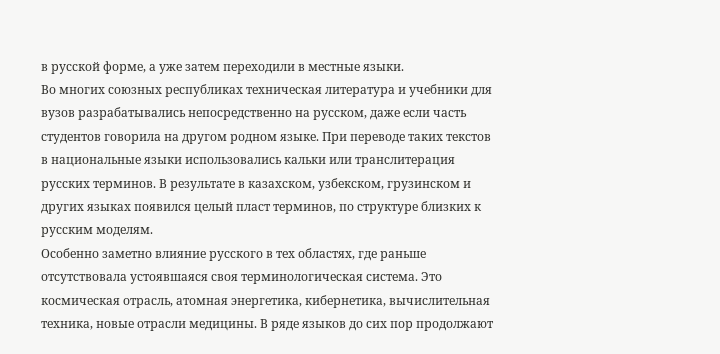в русской форме, а уже затем переходили в местные языки.
Во многих союзных республиках техническая литература и учебники для вузов разрабатывались непосредственно на русском, даже если часть студентов говорила на другом родном языке. При переводе таких текстов в национальные языки использовались кальки или транслитерация русских терминов. В результате в казахском, узбекском, грузинском и других языках появился целый пласт терминов, по структуре близких к русским моделям.
Особенно заметно влияние русского в тех областях, где раньше отсутствовала устоявшаяся своя терминологическая система. Это космическая отрасль, атомная энергетика, кибернетика, вычислительная техника, новые отрасли медицины. В ряде языков до сих пор продолжают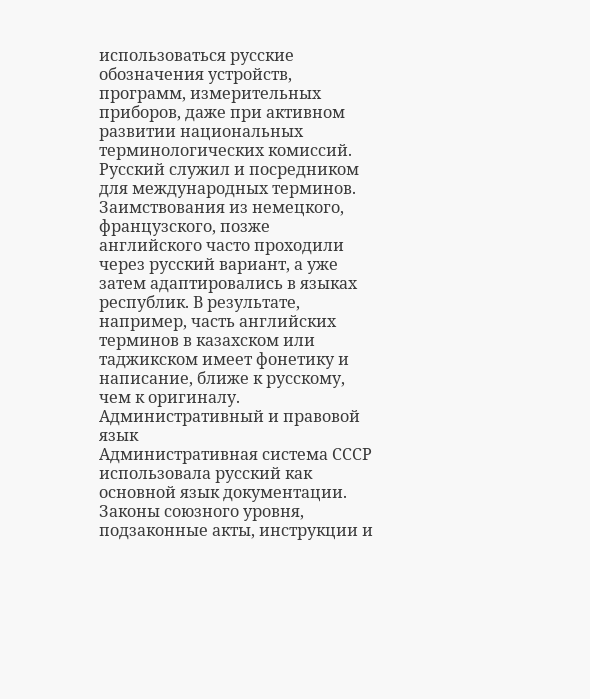использоваться русские обозначения устройств, программ, измерительных приборов, даже при активном развитии национальных терминологических комиссий.
Русский служил и посредником для международных терминов. Заимствования из немецкого, французского, позже английского часто проходили через русский вариант, а уже затем адаптировались в языках республик. В результате, например, часть английских терминов в казахском или таджикском имеет фонетику и написание, ближе к русскому, чем к оригиналу.
Административный и правовой язык
Административная система СССР использовала русский как основной язык документации. Законы союзного уровня, подзаконные акты, инструкции и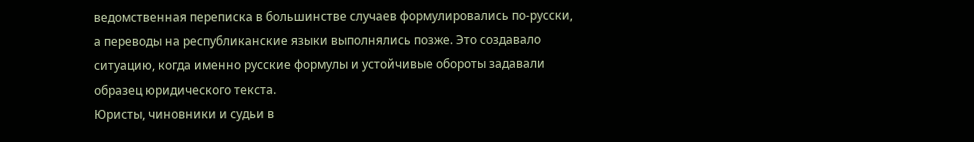ведомственная переписка в большинстве случаев формулировались по‑русски, а переводы на республиканские языки выполнялись позже. Это создавало ситуацию, когда именно русские формулы и устойчивые обороты задавали образец юридического текста.
Юристы, чиновники и судьи в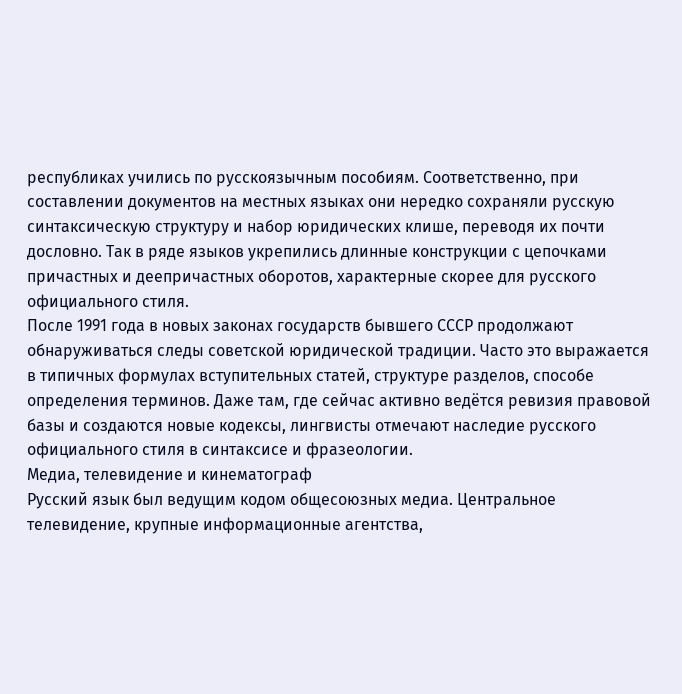республиках учились по русскоязычным пособиям. Соответственно, при составлении документов на местных языках они нередко сохраняли русскую синтаксическую структуру и набор юридических клише, переводя их почти дословно. Так в ряде языков укрепились длинные конструкции с цепочками причастных и деепричастных оборотов, характерные скорее для русского официального стиля.
После 1991 года в новых законах государств бывшего СССР продолжают обнаруживаться следы советской юридической традиции. Часто это выражается в типичных формулах вступительных статей, структуре разделов, способе определения терминов. Даже там, где сейчас активно ведётся ревизия правовой базы и создаются новые кодексы, лингвисты отмечают наследие русского официального стиля в синтаксисе и фразеологии.
Медиа, телевидение и кинематограф
Русский язык был ведущим кодом общесоюзных медиа. Центральное телевидение, крупные информационные агентства,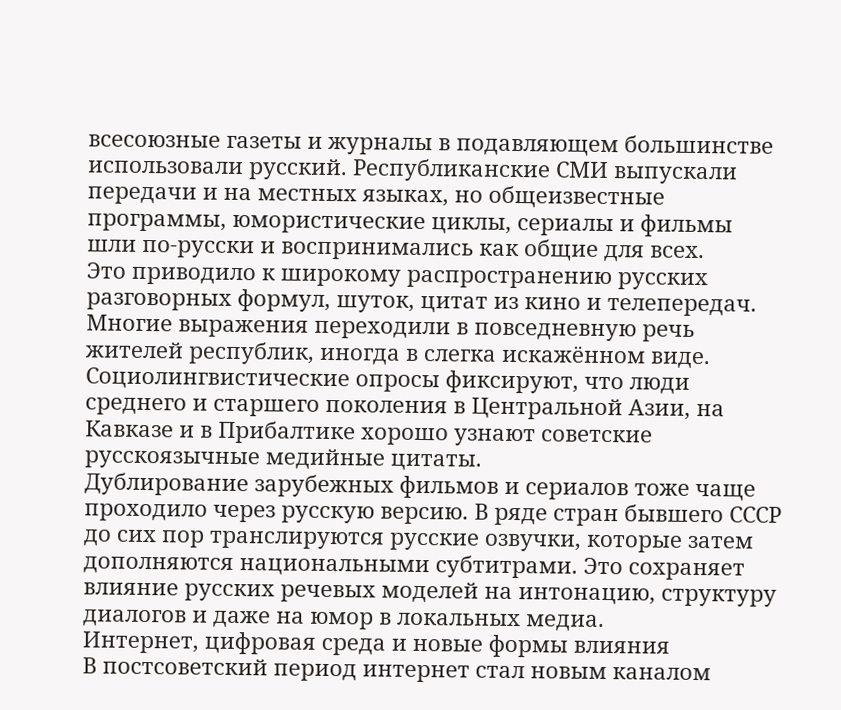всесоюзные газеты и журналы в подавляющем большинстве использовали русский. Республиканские СМИ выпускали передачи и на местных языках, но общеизвестные программы, юмористические циклы, сериалы и фильмы шли по‑русски и воспринимались как общие для всех.
Это приводило к широкому распространению русских разговорных формул, шуток, цитат из кино и телепередач. Многие выражения переходили в повседневную речь жителей республик, иногда в слегка искажённом виде. Социолингвистические опросы фиксируют, что люди среднего и старшего поколения в Центральной Азии, на Кавказе и в Прибалтике хорошо узнают советские русскоязычные медийные цитаты.
Дублирование зарубежных фильмов и сериалов тоже чаще проходило через русскую версию. В ряде стран бывшего СССР до сих пор транслируются русские озвучки, которые затем дополняются национальными субтитрами. Это сохраняет влияние русских речевых моделей на интонацию, структуру диалогов и даже на юмор в локальных медиа.
Интернет, цифровая среда и новые формы влияния
В постсоветский период интернет стал новым каналом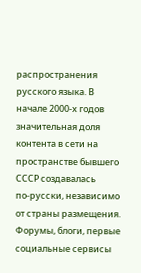распространения русского языка. В начале 2000‑х годов значительная доля контента в сети на пространстве бывшего СССР создавалась по‑русски, независимо от страны размещения. Форумы, блоги, первые социальные сервисы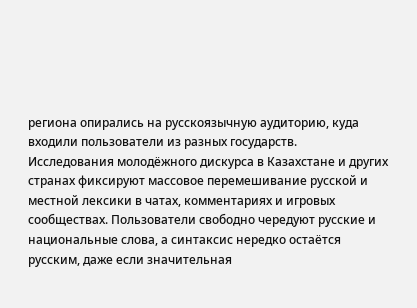региона опирались на русскоязычную аудиторию, куда входили пользователи из разных государств.
Исследования молодёжного дискурса в Казахстане и других странах фиксируют массовое перемешивание русской и местной лексики в чатах, комментариях и игровых сообществах. Пользователи свободно чередуют русские и национальные слова, а синтаксис нередко остаётся русским, даже если значительная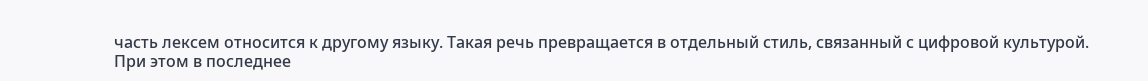часть лексем относится к другому языку. Такая речь превращается в отдельный стиль, связанный с цифровой культурой.
При этом в последнее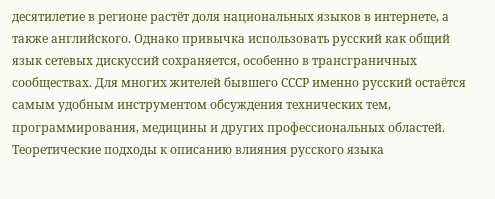десятилетие в регионе растёт доля национальных языков в интернете, а также английского. Однако привычка использовать русский как общий язык сетевых дискуссий сохраняется, особенно в трансграничных сообществах. Для многих жителей бывшего СССР именно русский остаётся самым удобным инструментом обсуждения технических тем, программирования, медицины и других профессиональных областей.
Теоретические подходы к описанию влияния русского языка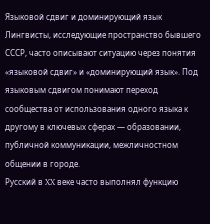Языковой сдвиг и доминирующий язык
Лингвисты, исследующие пространство бывшего СССР, часто описывают ситуацию через понятия «языковой сдвиг» и «доминирующий язык». Под языковым сдвигом понимают переход сообщества от использования одного языка к другому в ключевых сферах — образовании, публичной коммуникации, межличностном общении в городе.
Русский в XX веке часто выполнял функцию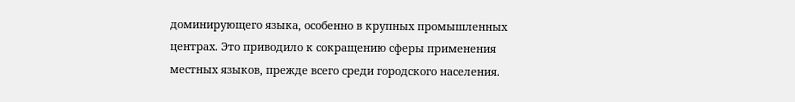доминирующего языка, особенно в крупных промышленных центрах. Это приводило к сокращению сферы применения местных языков, прежде всего среди городского населения.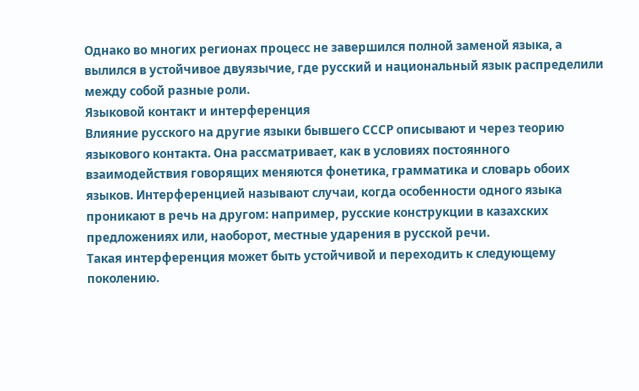Однако во многих регионах процесс не завершился полной заменой языка, а вылился в устойчивое двуязычие, где русский и национальный язык распределили между собой разные роли.
Языковой контакт и интерференция
Влияние русского на другие языки бывшего СССР описывают и через теорию языкового контакта. Она рассматривает, как в условиях постоянного взаимодействия говорящих меняются фонетика, грамматика и словарь обоих языков. Интерференцией называют случаи, когда особенности одного языка проникают в речь на другом: например, русские конструкции в казахских предложениях или, наоборот, местные ударения в русской речи.
Такая интерференция может быть устойчивой и переходить к следующему поколению.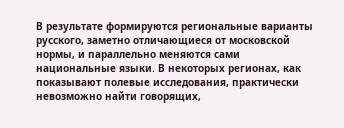В результате формируются региональные варианты русского, заметно отличающиеся от московской нормы, и параллельно меняются сами национальные языки. В некоторых регионах, как показывают полевые исследования, практически невозможно найти говорящих,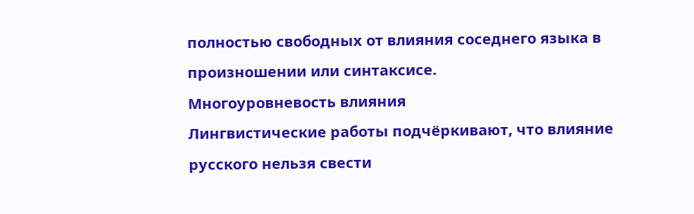полностью свободных от влияния соседнего языка в произношении или синтаксисе.
Многоуровневость влияния
Лингвистические работы подчёркивают, что влияние русского нельзя свести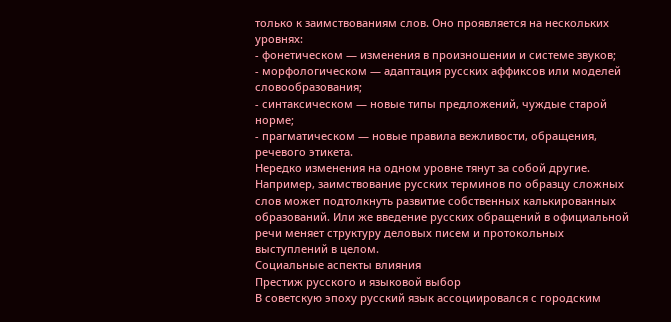только к заимствованиям слов. Оно проявляется на нескольких уровнях:
- фонетическом — изменения в произношении и системе звуков;
- морфологическом — адаптация русских аффиксов или моделей словообразования;
- синтаксическом — новые типы предложений, чуждые старой норме;
- прагматическом — новые правила вежливости, обращения, речевого этикета.
Нередко изменения на одном уровне тянут за собой другие. Например, заимствование русских терминов по образцу сложных слов может подтолкнуть развитие собственных калькированных образований. Или же введение русских обращений в официальной речи меняет структуру деловых писем и протокольных выступлений в целом.
Социальные аспекты влияния
Престиж русского и языковой выбор
В советскую эпоху русский язык ассоциировался с городским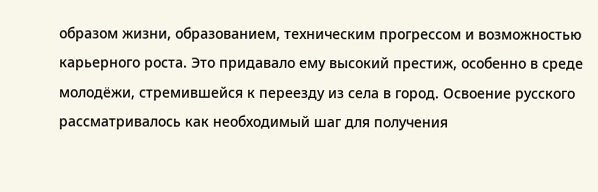образом жизни, образованием, техническим прогрессом и возможностью карьерного роста. Это придавало ему высокий престиж, особенно в среде молодёжи, стремившейся к переезду из села в город. Освоение русского рассматривалось как необходимый шаг для получения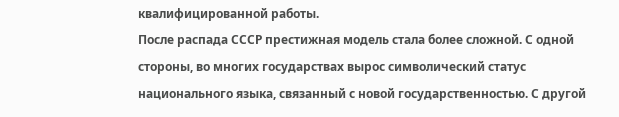квалифицированной работы.
После распада СССР престижная модель стала более сложной. С одной стороны, во многих государствах вырос символический статус национального языка, связанный с новой государственностью. С другой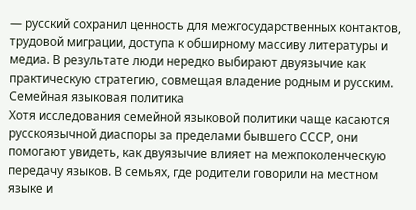— русский сохранил ценность для межгосударственных контактов, трудовой миграции, доступа к обширному массиву литературы и медиа. В результате люди нередко выбирают двуязычие как практическую стратегию, совмещая владение родным и русским.
Семейная языковая политика
Хотя исследования семейной языковой политики чаще касаются русскоязычной диаспоры за пределами бывшего СССР, они помогают увидеть, как двуязычие влияет на межпоколенческую передачу языков. В семьях, где родители говорили на местном языке и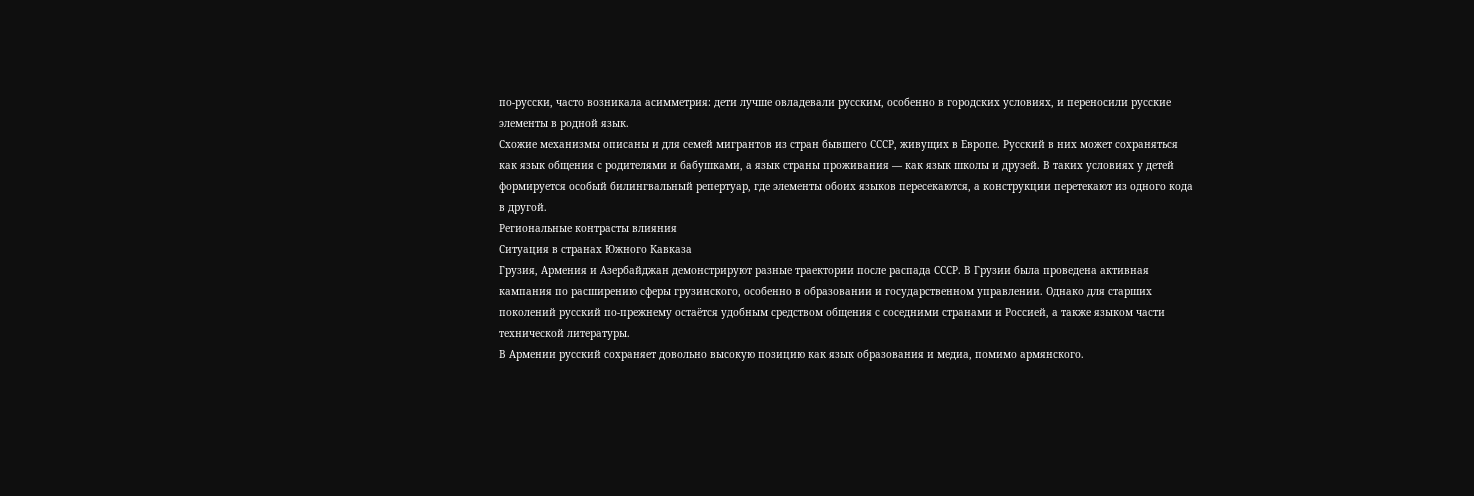по‑русски, часто возникала асимметрия: дети лучше овладевали русским, особенно в городских условиях, и переносили русские элементы в родной язык.
Схожие механизмы описаны и для семей мигрантов из стран бывшего СССР, живущих в Европе. Русский в них может сохраняться как язык общения с родителями и бабушками, а язык страны проживания — как язык школы и друзей. В таких условиях у детей формируется особый билингвальный репертуар, где элементы обоих языков пересекаются, а конструкции перетекают из одного кода в другой.
Региональные контрасты влияния
Ситуация в странах Южного Кавказа
Грузия, Армения и Азербайджан демонстрируют разные траектории после распада СССР. В Грузии была проведена активная кампания по расширению сферы грузинского, особенно в образовании и государственном управлении. Однако для старших поколений русский по‑прежнему остаётся удобным средством общения с соседними странами и Россией, а также языком части технической литературы.
В Армении русский сохраняет довольно высокую позицию как язык образования и медиа, помимо армянского.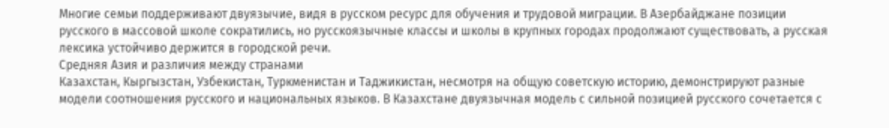Многие семьи поддерживают двуязычие, видя в русском ресурс для обучения и трудовой миграции. В Азербайджане позиции русского в массовой школе сократились, но русскоязычные классы и школы в крупных городах продолжают существовать, а русская лексика устойчиво держится в городской речи.
Средняя Азия и различия между странами
Казахстан, Кыргызстан, Узбекистан, Туркменистан и Таджикистан, несмотря на общую советскую историю, демонстрируют разные модели соотношения русского и национальных языков. В Казахстане двуязычная модель с сильной позицией русского сочетается с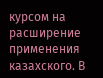курсом на расширение применения казахского. В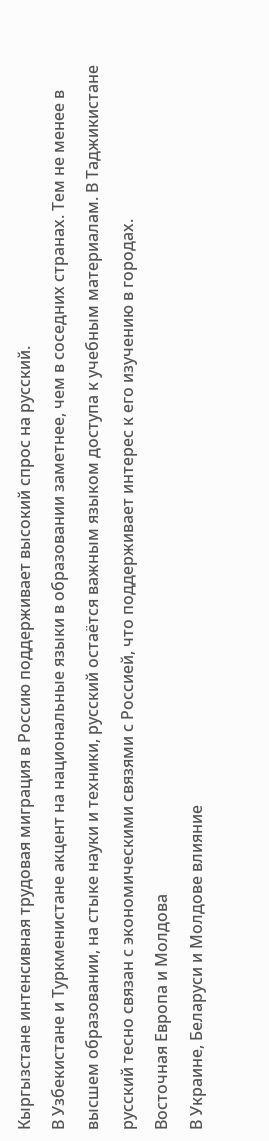Кыргызстане интенсивная трудовая миграция в Россию поддерживает высокий спрос на русский.
В Узбекистане и Туркменистане акцент на национальные языки в образовании заметнее, чем в соседних странах. Тем не менее в высшем образовании, на стыке науки и техники, русский остаётся важным языком доступа к учебным материалам. В Таджикистане русский тесно связан с экономическими связями с Россией, что поддерживает интерес к его изучению в городах.
Восточная Европа и Молдова
В Украине, Беларуси и Молдове влияние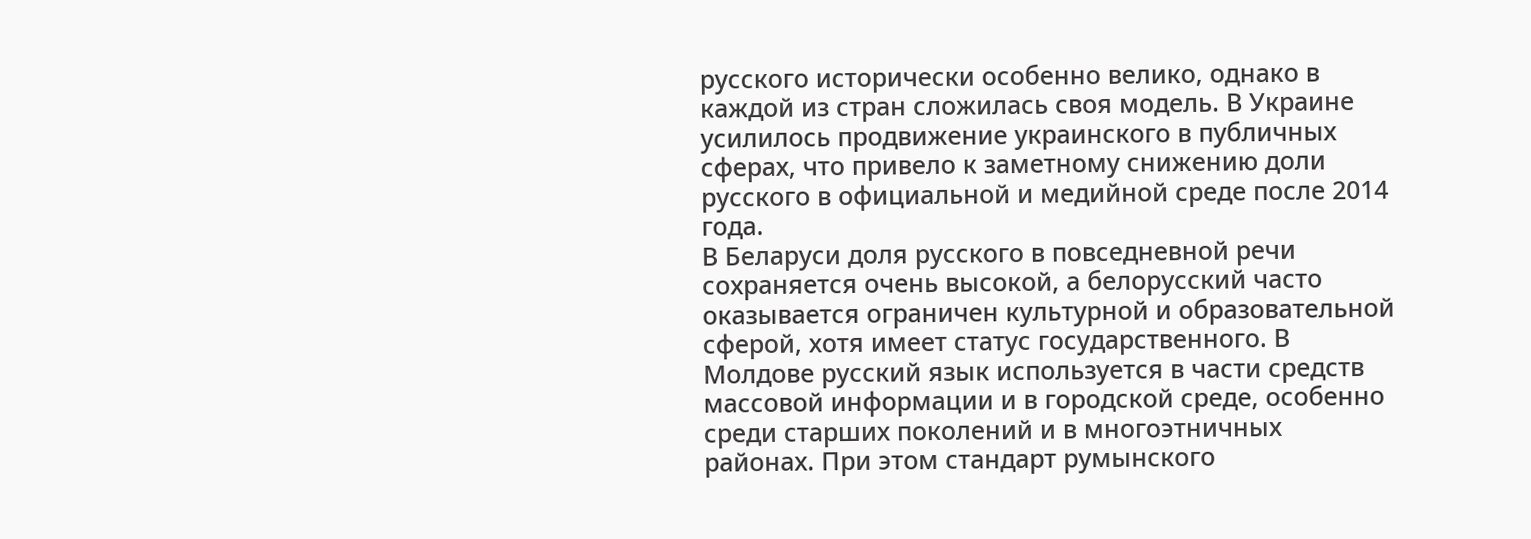русского исторически особенно велико, однако в каждой из стран сложилась своя модель. В Украине усилилось продвижение украинского в публичных сферах, что привело к заметному снижению доли русского в официальной и медийной среде после 2014 года.
В Беларуси доля русского в повседневной речи сохраняется очень высокой, а белорусский часто оказывается ограничен культурной и образовательной сферой, хотя имеет статус государственного. В Молдове русский язык используется в части средств массовой информации и в городской среде, особенно среди старших поколений и в многоэтничных районах. При этом стандарт румынского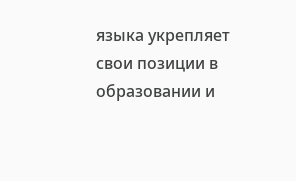языка укрепляет свои позиции в образовании и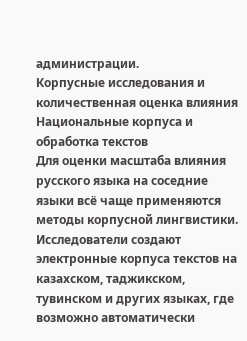администрации.
Корпусные исследования и количественная оценка влияния
Национальные корпуса и обработка текстов
Для оценки масштаба влияния русского языка на соседние языки всё чаще применяются методы корпусной лингвистики. Исследователи создают электронные корпуса текстов на казахском, таджикском, тувинском и других языках, где возможно автоматически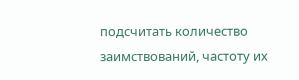подсчитать количество заимствований, частоту их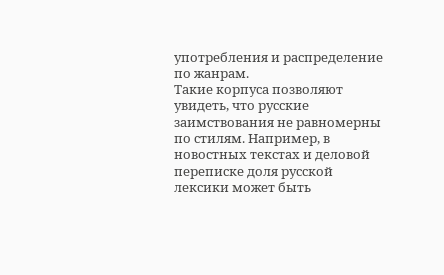употребления и распределение по жанрам.
Такие корпуса позволяют увидеть, что русские заимствования не равномерны по стилям. Например, в новостных текстах и деловой переписке доля русской лексики может быть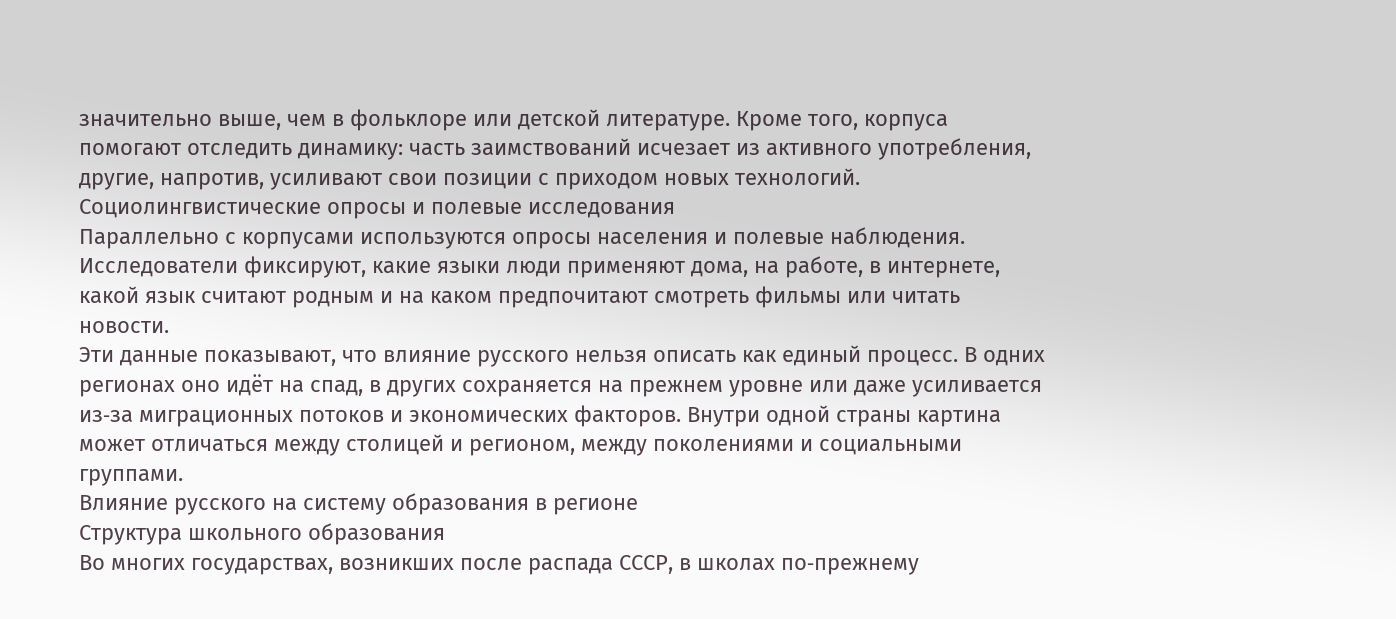значительно выше, чем в фольклоре или детской литературе. Кроме того, корпуса помогают отследить динамику: часть заимствований исчезает из активного употребления, другие, напротив, усиливают свои позиции с приходом новых технологий.
Социолингвистические опросы и полевые исследования
Параллельно с корпусами используются опросы населения и полевые наблюдения. Исследователи фиксируют, какие языки люди применяют дома, на работе, в интернете, какой язык считают родным и на каком предпочитают смотреть фильмы или читать новости.
Эти данные показывают, что влияние русского нельзя описать как единый процесс. В одних регионах оно идёт на спад, в других сохраняется на прежнем уровне или даже усиливается из‑за миграционных потоков и экономических факторов. Внутри одной страны картина может отличаться между столицей и регионом, между поколениями и социальными группами.
Влияние русского на систему образования в регионе
Структура школьного образования
Во многих государствах, возникших после распада СССР, в школах по‑прежнему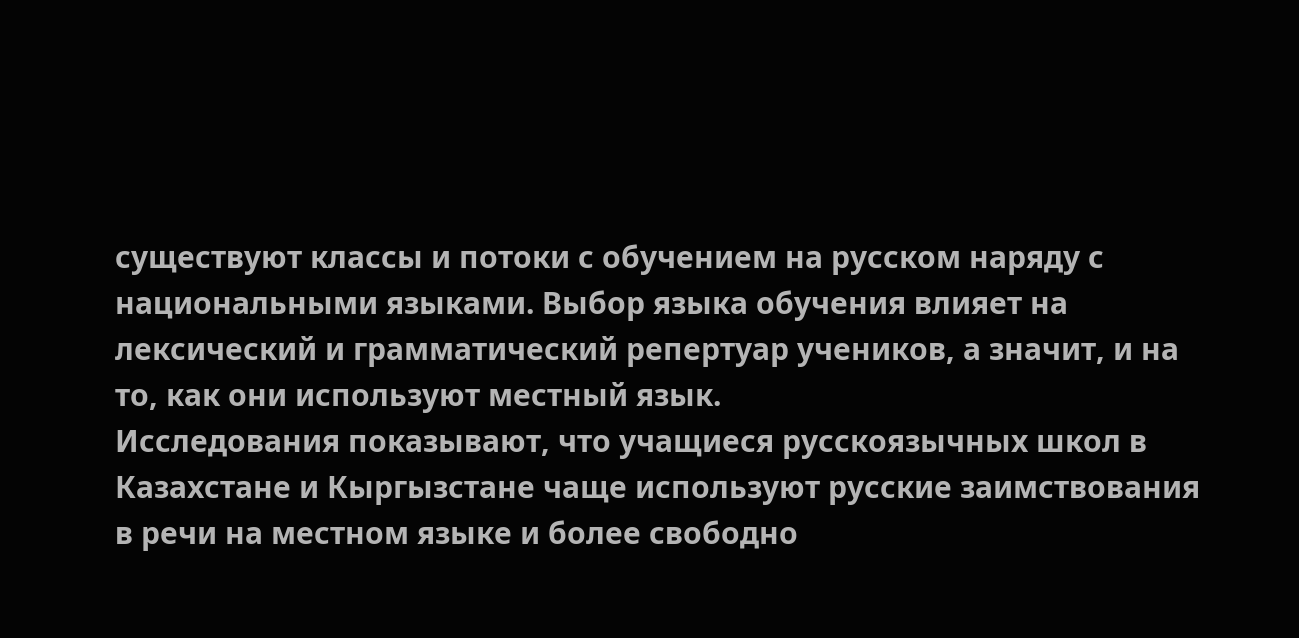существуют классы и потоки с обучением на русском наряду с национальными языками. Выбор языка обучения влияет на лексический и грамматический репертуар учеников, а значит, и на то, как они используют местный язык.
Исследования показывают, что учащиеся русскоязычных школ в Казахстане и Кыргызстане чаще используют русские заимствования в речи на местном языке и более свободно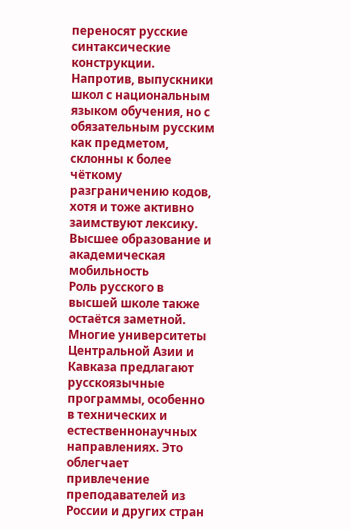переносят русские синтаксические конструкции. Напротив, выпускники школ с национальным языком обучения, но с обязательным русским как предметом, склонны к более чёткому разграничению кодов, хотя и тоже активно заимствуют лексику.
Высшее образование и академическая мобильность
Роль русского в высшей школе также остаётся заметной. Многие университеты Центральной Азии и Кавказа предлагают русскоязычные программы, особенно в технических и естественнонаучных направлениях. Это облегчает привлечение преподавателей из России и других стран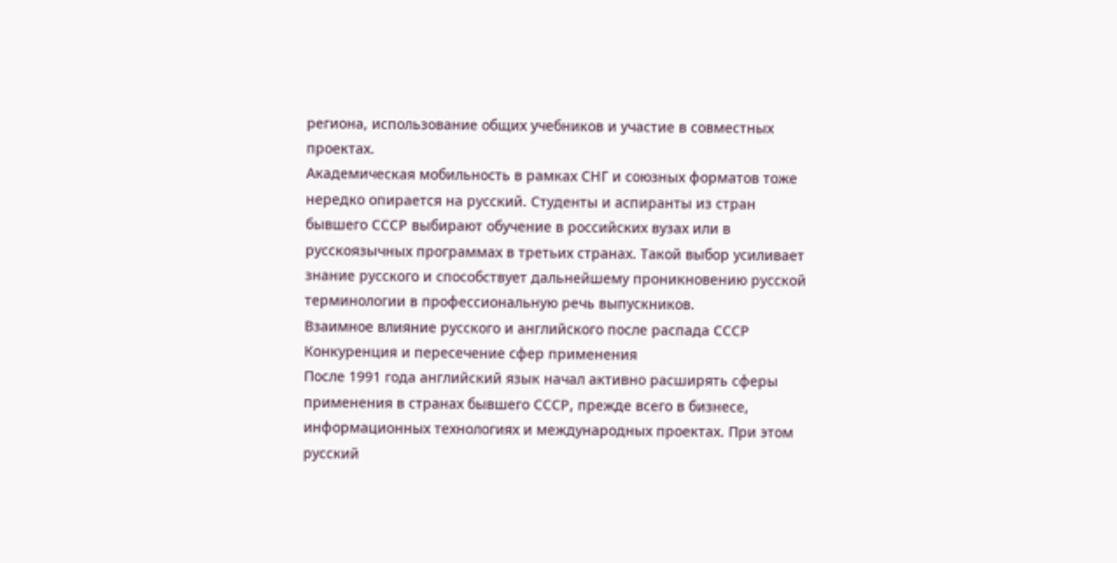региона, использование общих учебников и участие в совместных проектах.
Академическая мобильность в рамках СНГ и союзных форматов тоже нередко опирается на русский. Студенты и аспиранты из стран бывшего СССР выбирают обучение в российских вузах или в русскоязычных программах в третьих странах. Такой выбор усиливает знание русского и способствует дальнейшему проникновению русской терминологии в профессиональную речь выпускников.
Взаимное влияние русского и английского после распада СССР
Конкуренция и пересечение сфер применения
После 1991 года английский язык начал активно расширять сферы применения в странах бывшего СССР, прежде всего в бизнесе, информационных технологиях и международных проектах. При этом русский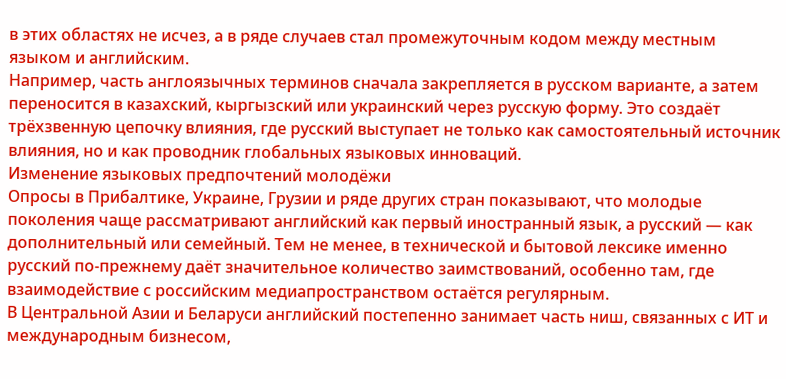в этих областях не исчез, а в ряде случаев стал промежуточным кодом между местным языком и английским.
Например, часть англоязычных терминов сначала закрепляется в русском варианте, а затем переносится в казахский, кыргызский или украинский через русскую форму. Это создаёт трёхзвенную цепочку влияния, где русский выступает не только как самостоятельный источник влияния, но и как проводник глобальных языковых инноваций.
Изменение языковых предпочтений молодёжи
Опросы в Прибалтике, Украине, Грузии и ряде других стран показывают, что молодые поколения чаще рассматривают английский как первый иностранный язык, а русский — как дополнительный или семейный. Тем не менее, в технической и бытовой лексике именно русский по‑прежнему даёт значительное количество заимствований, особенно там, где взаимодействие с российским медиапространством остаётся регулярным.
В Центральной Азии и Беларуси английский постепенно занимает часть ниш, связанных с ИТ и международным бизнесом,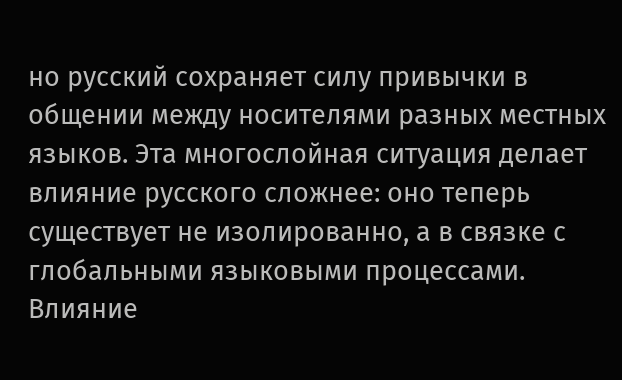но русский сохраняет силу привычки в общении между носителями разных местных языков. Эта многослойная ситуация делает влияние русского сложнее: оно теперь существует не изолированно, а в связке с глобальными языковыми процессами.
Влияние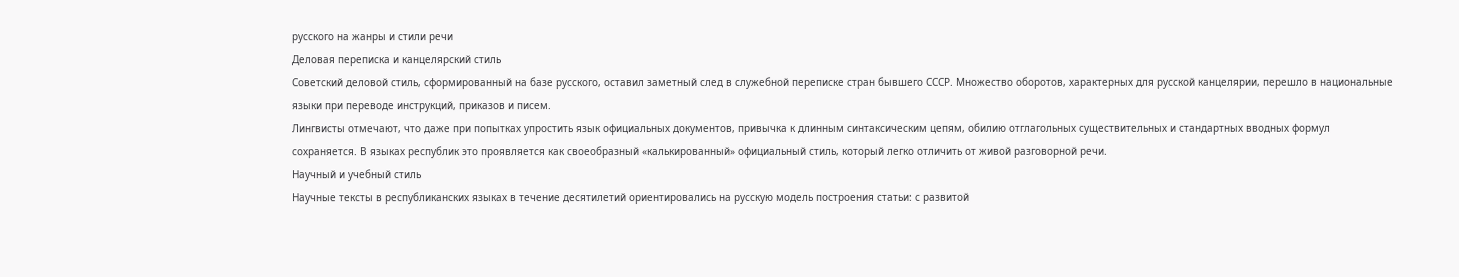русского на жанры и стили речи
Деловая переписка и канцелярский стиль
Советский деловой стиль, сформированный на базе русского, оставил заметный след в служебной переписке стран бывшего СССР. Множество оборотов, характерных для русской канцелярии, перешло в национальные языки при переводе инструкций, приказов и писем.
Лингвисты отмечают, что даже при попытках упростить язык официальных документов, привычка к длинным синтаксическим цепям, обилию отглагольных существительных и стандартных вводных формул сохраняется. В языках республик это проявляется как своеобразный «калькированный» официальный стиль, который легко отличить от живой разговорной речи.
Научный и учебный стиль
Научные тексты в республиканских языках в течение десятилетий ориентировались на русскую модель построения статьи: с развитой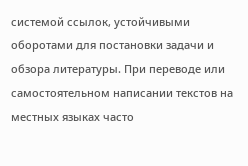системой ссылок, устойчивыми оборотами для постановки задачи и обзора литературы. При переводе или самостоятельном написании текстов на местных языках часто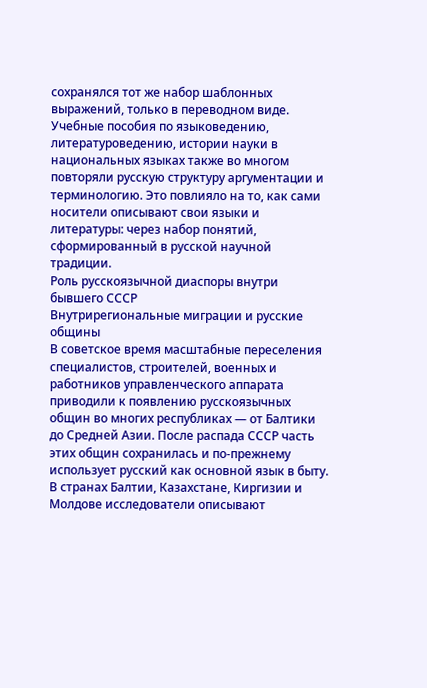сохранялся тот же набор шаблонных выражений, только в переводном виде.
Учебные пособия по языковедению, литературоведению, истории науки в национальных языках также во многом повторяли русскую структуру аргументации и терминологию. Это повлияло на то, как сами носители описывают свои языки и литературы: через набор понятий, сформированный в русской научной традиции.
Роль русскоязычной диаспоры внутри бывшего СССР
Внутрирегиональные миграции и русские общины
В советское время масштабные переселения специалистов, строителей, военных и работников управленческого аппарата приводили к появлению русскоязычных общин во многих республиках — от Балтики до Средней Азии. После распада СССР часть этих общин сохранилась и по‑прежнему использует русский как основной язык в быту.
В странах Балтии, Казахстане, Киргизии и Молдове исследователи описывают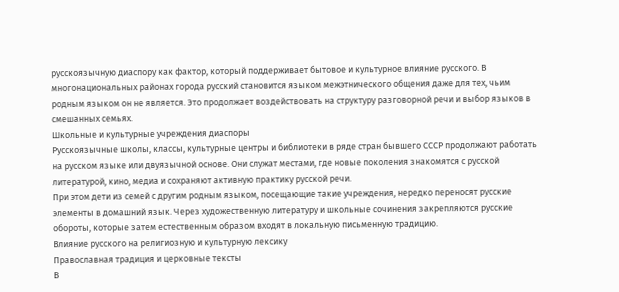русскоязычную диаспору как фактор, который поддерживает бытовое и культурное влияние русского. В многонациональных районах города русский становится языком межэтнического общения даже для тех, чьим родным языком он не является. Это продолжает воздействовать на структуру разговорной речи и выбор языков в смешанных семьях.
Школьные и культурные учреждения диаспоры
Русскоязычные школы, классы, культурные центры и библиотеки в ряде стран бывшего СССР продолжают работать на русском языке или двуязычной основе. Они служат местами, где новые поколения знакомятся с русской литературой, кино, медиа и сохраняют активную практику русской речи.
При этом дети из семей с другим родным языком, посещающие такие учреждения, нередко переносят русские элементы в домашний язык. Через художественную литературу и школьные сочинения закрепляются русские обороты, которые затем естественным образом входят в локальную письменную традицию.
Влияние русского на религиозную и культурную лексику
Православная традиция и церковные тексты
В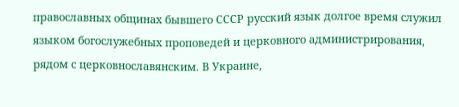православных общинах бывшего СССР русский язык долгое время служил языком богослужебных проповедей и церковного администрирования, рядом с церковнославянским. В Украине,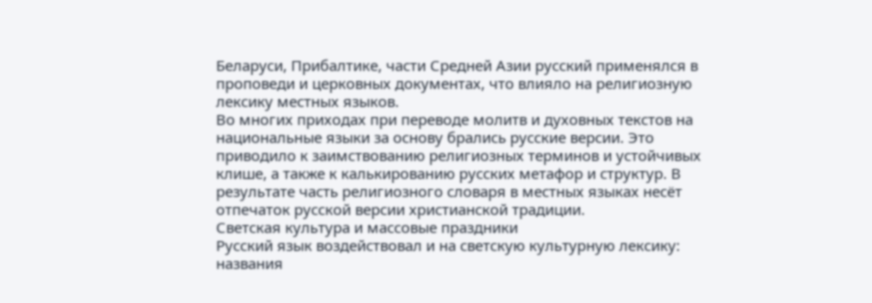Беларуси, Прибалтике, части Средней Азии русский применялся в проповеди и церковных документах, что влияло на религиозную лексику местных языков.
Во многих приходах при переводе молитв и духовных текстов на национальные языки за основу брались русские версии. Это приводило к заимствованию религиозных терминов и устойчивых клише, а также к калькированию русских метафор и структур. В результате часть религиозного словаря в местных языках несёт отпечаток русской версии христианской традиции.
Светская культура и массовые праздники
Русский язык воздействовал и на светскую культурную лексику: названия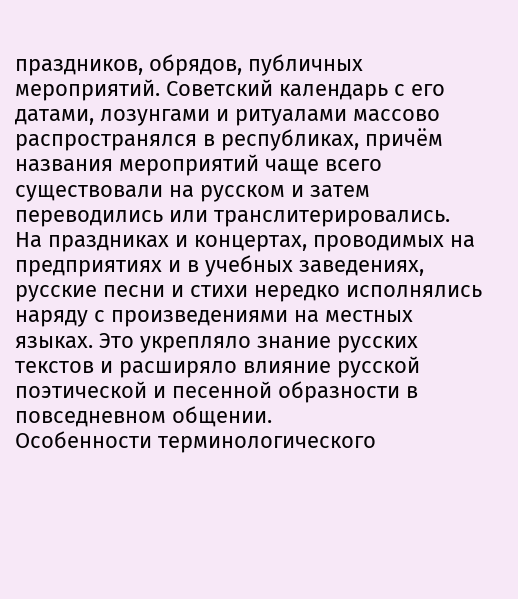праздников, обрядов, публичных мероприятий. Советский календарь с его датами, лозунгами и ритуалами массово распространялся в республиках, причём названия мероприятий чаще всего существовали на русском и затем переводились или транслитерировались.
На праздниках и концертах, проводимых на предприятиях и в учебных заведениях, русские песни и стихи нередко исполнялись наряду с произведениями на местных языках. Это укрепляло знание русских текстов и расширяло влияние русской поэтической и песенной образности в повседневном общении.
Особенности терминологического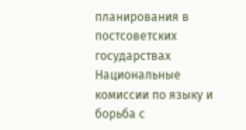планирования в постсоветских государствах
Национальные комиссии по языку и борьба с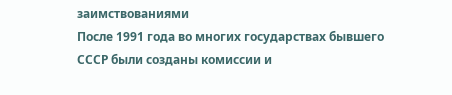заимствованиями
После 1991 года во многих государствах бывшего СССР были созданы комиссии и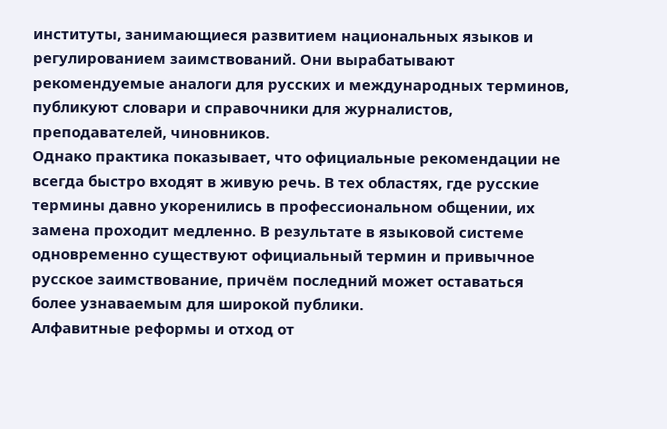институты, занимающиеся развитием национальных языков и регулированием заимствований. Они вырабатывают рекомендуемые аналоги для русских и международных терминов, публикуют словари и справочники для журналистов, преподавателей, чиновников.
Однако практика показывает, что официальные рекомендации не всегда быстро входят в живую речь. В тех областях, где русские термины давно укоренились в профессиональном общении, их замена проходит медленно. В результате в языковой системе одновременно существуют официальный термин и привычное русское заимствование, причём последний может оставаться более узнаваемым для широкой публики.
Алфавитные реформы и отход от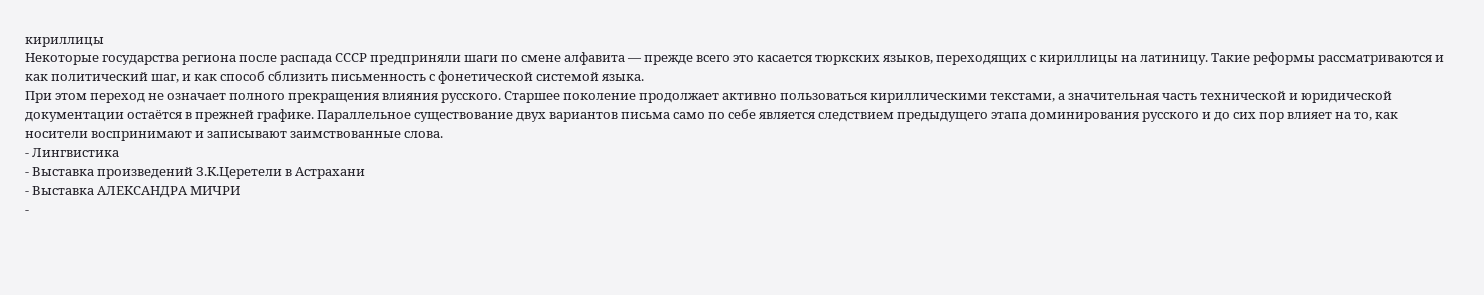кириллицы
Некоторые государства региона после распада СССР предприняли шаги по смене алфавита — прежде всего это касается тюркских языков, переходящих с кириллицы на латиницу. Такие реформы рассматриваются и как политический шаг, и как способ сблизить письменность с фонетической системой языка.
При этом переход не означает полного прекращения влияния русского. Старшее поколение продолжает активно пользоваться кириллическими текстами, а значительная часть технической и юридической документации остаётся в прежней графике. Параллельное существование двух вариантов письма само по себе является следствием предыдущего этапа доминирования русского и до сих пор влияет на то, как носители воспринимают и записывают заимствованные слова.
- Лингвистика
- Выставка произведений З.К.Церетели в Астрахани
- Выставка АЛЕКСАНДРА МИЧРИ
-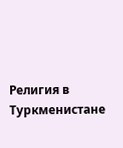Религия в Туркменистане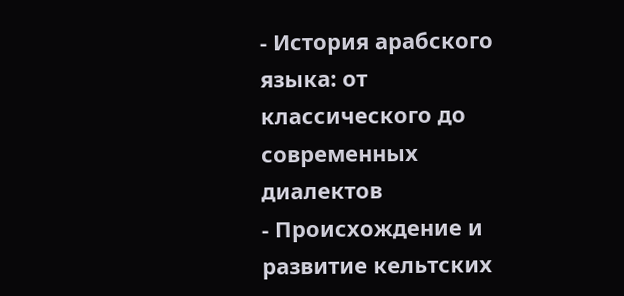- История арабского языка: от классического до современных диалектов
- Происхождение и развитие кельтских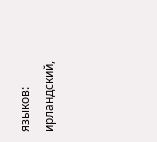языков: ирландский,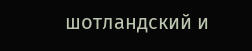шотландский и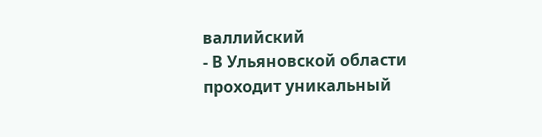валлийский
- В Ульяновской области проходит уникальный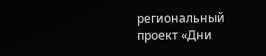региональный проект «Дни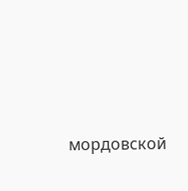мордовской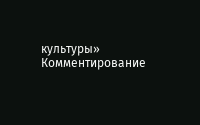культуры»
Комментирование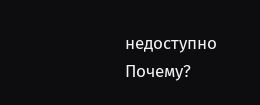недоступно Почему?